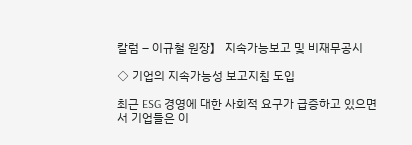칼럼 – 이규철 원장】 지속가능보고 및 비재무공시

◇ 기업의 지속가능성 보고지침 도입

최근 ESG 경영에 대한 사회적 요구가 급증하고 있으면서 기업들은 이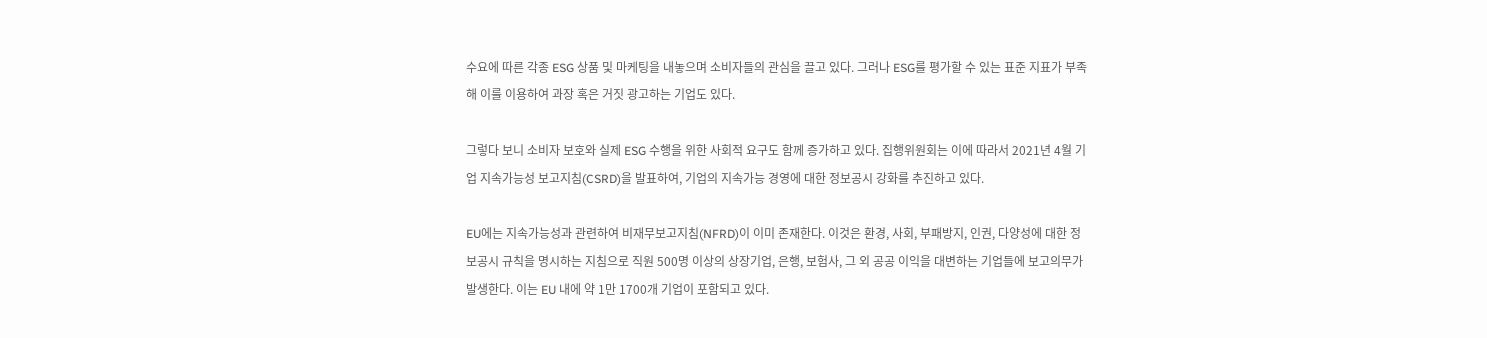수요에 따른 각종 ESG 상품 및 마케팅을 내놓으며 소비자들의 관심을 끌고 있다. 그러나 ESG를 평가할 수 있는 표준 지표가 부족해 이를 이용하여 과장 혹은 거짓 광고하는 기업도 있다.

그렇다 보니 소비자 보호와 실제 ESG 수행을 위한 사회적 요구도 함께 증가하고 있다. 집행위원회는 이에 따라서 2021년 4월 기업 지속가능성 보고지침(CSRD)을 발표하여, 기업의 지속가능 경영에 대한 정보공시 강화를 추진하고 있다.

EU에는 지속가능성과 관련하여 비재무보고지침(NFRD)이 이미 존재한다. 이것은 환경, 사회, 부패방지, 인권, 다양성에 대한 정보공시 규칙을 명시하는 지침으로 직원 500명 이상의 상장기업, 은행, 보험사, 그 외 공공 이익을 대변하는 기업들에 보고의무가 발생한다. 이는 EU 내에 약 1만 1700개 기업이 포함되고 있다.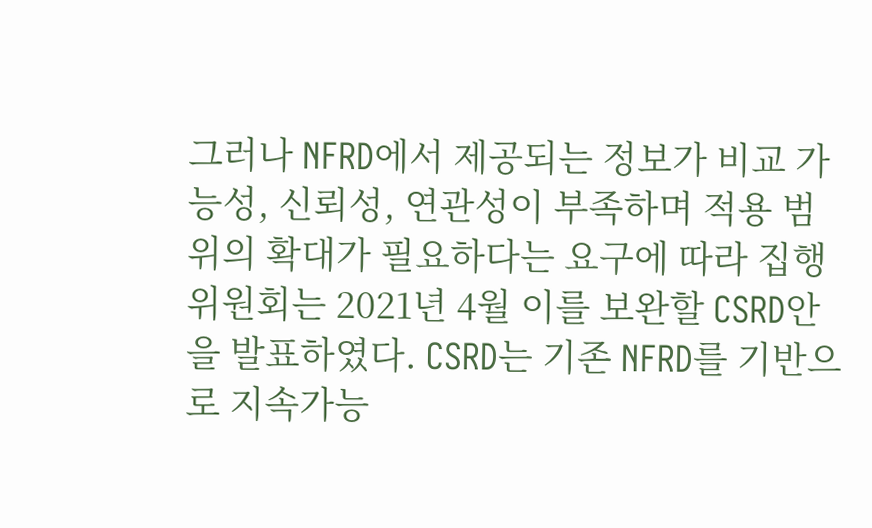그러나 NFRD에서 제공되는 정보가 비교 가능성, 신뢰성, 연관성이 부족하며 적용 범위의 확대가 필요하다는 요구에 따라 집행위원회는 2021년 4월 이를 보완할 CSRD안을 발표하였다. CSRD는 기존 NFRD를 기반으로 지속가능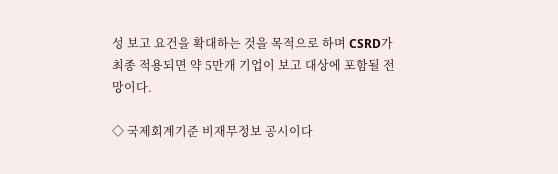성 보고 요건을 확대하는 것을 목적으로 하며 CSRD가 최종 적용되면 약 5만개 기업이 보고 대상에 포함될 전망이다.

◇ 국제회계기준 비재무정보 공시이다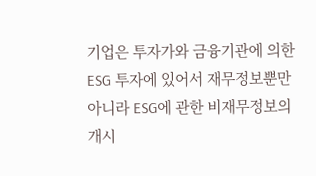기업은 투자가와 금융기관에 의한 ESG 투자에 있어서 재무정보뿐만 아니라 ESG에 관한 비재무정보의 개시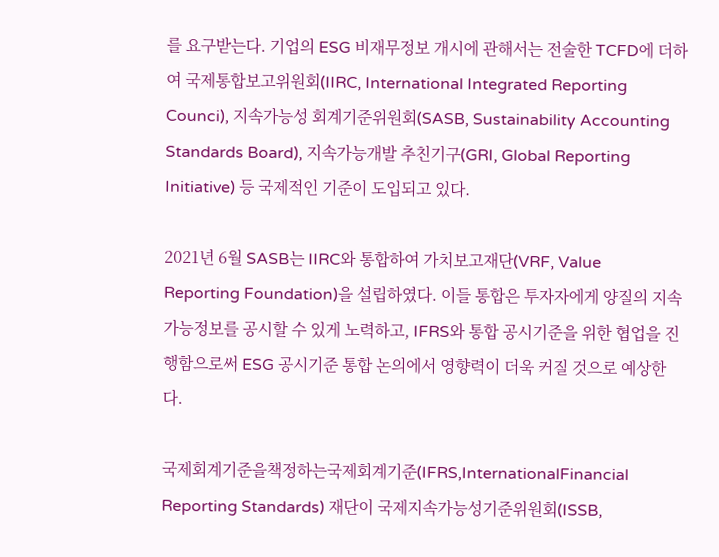를 요구받는다. 기업의 ESG 비재무정보 개시에 관해서는 전술한 TCFD에 더하여 국제통합보고위원회(IIRC, International Integrated Reporting Counci), 지속가능성 회계기준위원회(SASB, Sustainability Accounting Standards Board), 지속가능개발 추친기구(GRI, Global Reporting Initiative) 등 국제적인 기준이 도입되고 있다.

2021년 6월 SASB는 IIRC와 통합하여 가치보고재단(VRF, Value Reporting Foundation)을 설립하였다. 이들 통합은 투자자에게 양질의 지속가능정보를 공시할 수 있게 노력하고, IFRS와 통합 공시기준을 위한 협업을 진행함으로써 ESG 공시기준 통합 논의에서 영향력이 더욱 커질 것으로 예상한다.

국제회계기준을책정하는국제회계기준(IFRS,InternationalFinancial Reporting Standards) 재단이 국제지속가능성기준위원회(ISSB,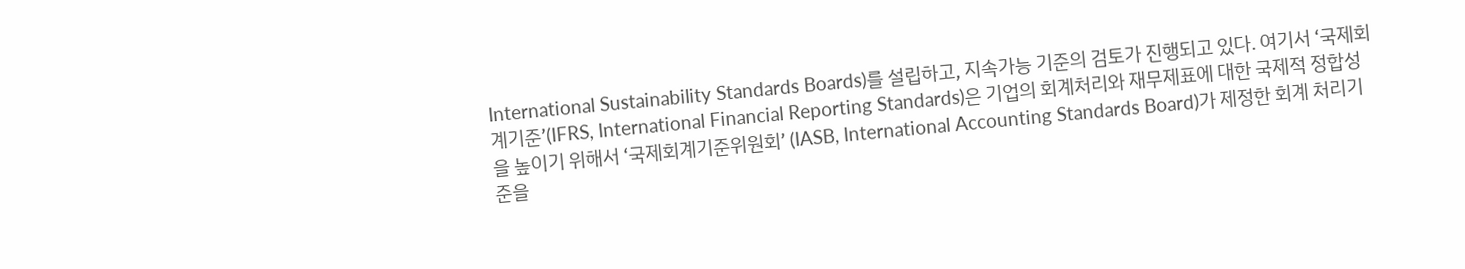International Sustainability Standards Boards)를 설립하고, 지속가능 기준의 검토가 진행되고 있다. 여기서 ‘국제회계기준’(IFRS, International Financial Reporting Standards)은 기업의 회계처리와 재무제표에 대한 국제적 정합성을 높이기 위해서 ‘국제회계기준위원회’ (IASB, International Accounting Standards Board)가 제정한 회계 처리기준을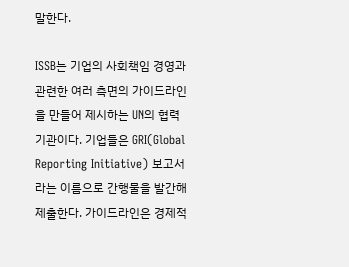말한다.

ISSB는 기업의 사회책임 경영과 관련한 여러 측면의 가이드라인을 만들어 제시하는 UN의 협력 기관이다. 기업들은 GRI(Global Reporting Initiative) 보고서라는 이름으로 간행물을 발간해 제출한다. 가이드라인은 경제적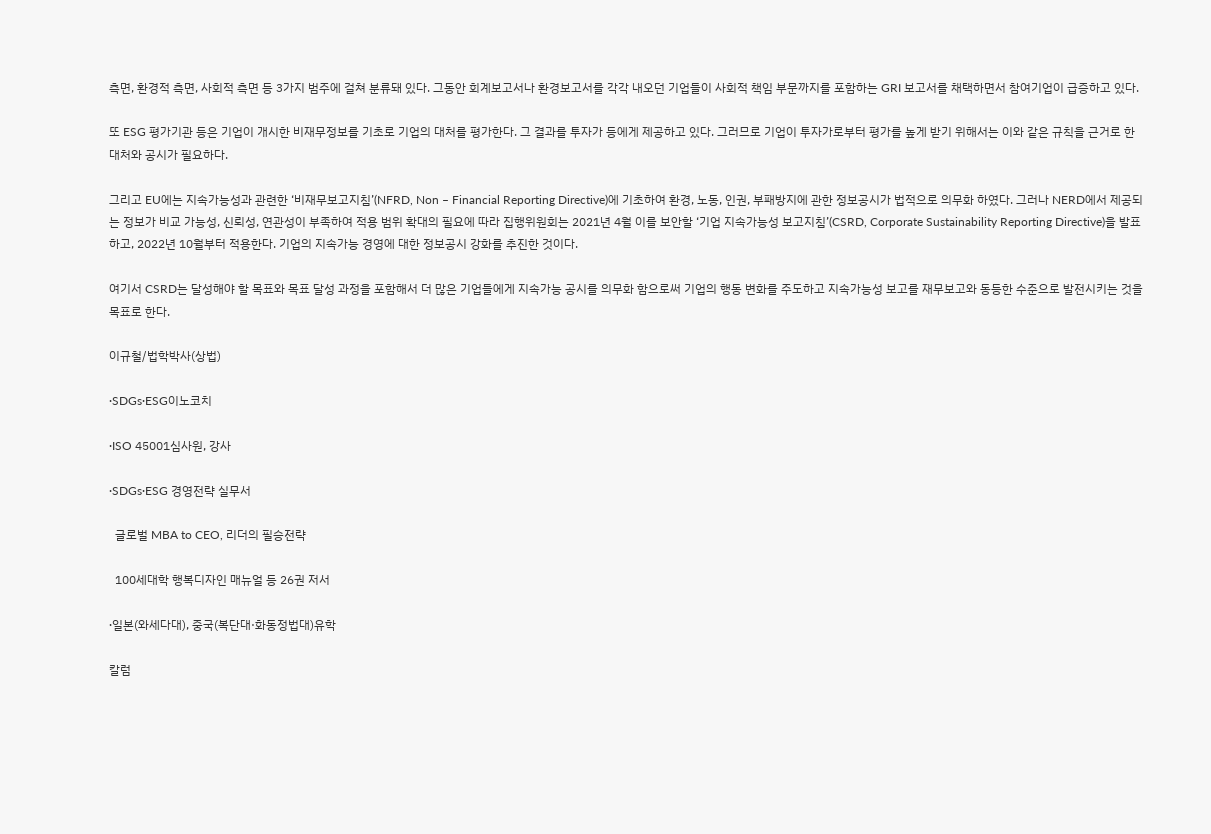측면, 환경적 측면, 사회적 측면 등 3가지 범주에 걸쳐 분류돼 있다. 그동안 회계보고서나 환경보고서를 각각 내오던 기업들이 사회적 책임 부문까지를 포함하는 GRI 보고서를 채택하면서 참여기업이 급증하고 있다.

또 ESG 평가기관 등은 기업이 개시한 비재무정보를 기초로 기업의 대처를 평가한다. 그 결과를 투자가 등에게 제공하고 있다. 그러므로 기업이 투자가로부터 평가를 높게 받기 위해서는 이와 같은 규칙을 근거로 한 대처와 공시가 필요하다.

그리고 EU에는 지속가능성과 관련한 ‘비재무보고지침’(NFRD, Non – Financial Reporting Directive)에 기초하여 환경, 노동, 인권, 부패방지에 관한 정보공시가 법적으로 의무화 하였다. 그러나 NERD에서 제공되는 정보가 비교 가능성, 신뢰성, 연관성이 부족하여 적용 범위 확대의 필요에 따라 집행위원회는 2021년 4월 이를 보안할 ‘기업 지속가능성 보고지침’(CSRD, Corporate Sustainability Reporting Directive)을 발표하고, 2022년 10월부터 적용한다. 기업의 지속가능 경영에 대한 정보공시 강화를 추진한 것이다.

여기서 CSRD는 달성해야 할 목표와 목표 달성 과정을 포함해서 더 많은 기업들에게 지속가능 공시를 의무화 함으로써 기업의 행동 변화를 주도하고 지속가능성 보고를 재무보고와 동등한 수준으로 발전시키는 것을 목표로 한다.

이규철/법학박사(상법)

∙SDGs·ESG이노코치

∙ISO 45001심사원, 강사

∙SDGs·ESG 경영전략 실무서

  글로벌 MBA to CEO, 리더의 필승전략

  100세대학 행복디자인 매뉴얼 등 26권 저서

∙일본(와세다대), 중국(복단대·화동정법대)유학

칼럼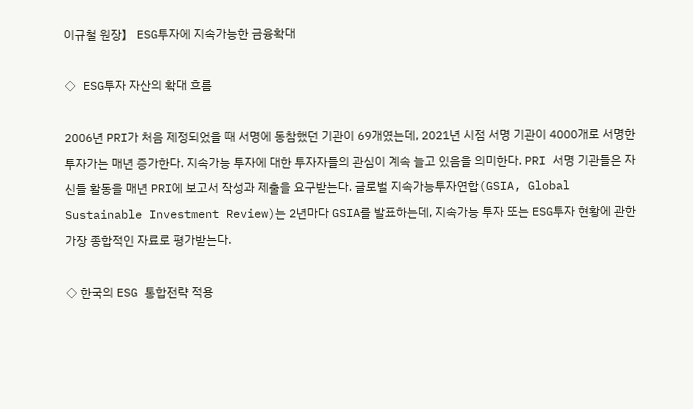이규철 원장】 ESG투자에 지속가능한 금융확대

◇ ESG투자 자산의 확대 흐름

2006년 PRI가 처음 제정되었을 때 서명에 동참했던 기관이 69개였는데, 2021년 시점 서명 기관이 4000개로 서명한 투자가는 매년 증가한다. 지속가능 투자에 대한 투자자들의 관심이 계속 늘고 있음을 의미한다. PRI 서명 기관들은 자신들 활동을 매년 PRI에 보고서 작성과 제출을 요구받는다. 글로벌 지속가능투자연합(GSIA, Global Sustainable Investment Review)는 2년마다 GSIA를 발표하는데, 지속가능 투자 또는 ESG투자 현황에 관한 가장 종합적인 자료로 평가받는다.

◇ 한국의 ESG 통합전략 적용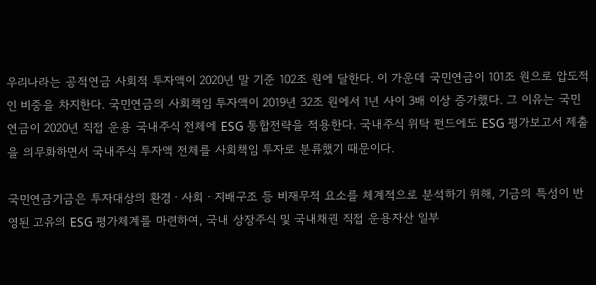우리나라는 공적연금 사회적 투자액이 2020년 말 기준 102조 원에 달한다. 이 가운데 국민연금이 101조 원으로 압도적인 비중을 차지한다. 국민연금의 사회책임 투자액이 2019년 32조 원에서 1년 사이 3배 이상 증가했다. 그 이유는 국민연금이 2020년 직접 운용 국내주식 전체에 ESG 통합전략을 적용한다. 국내주식 위탁 펀드에도 ESG 평가보고서 제출을 의무화하면서 국내주식 투자액 전체를 사회책임 투자로 분류했기 때문이다.

국민연금기금은 투자대상의 환경ㆍ사회ㆍ지배구조 등 비재무적 요소를 체계적으로 분석하기 위해, 기금의 특성이 반영된 고유의 ESG 평가체계를 마련하여, 국내 상장주식 및 국내채권 직접 운용자산 일부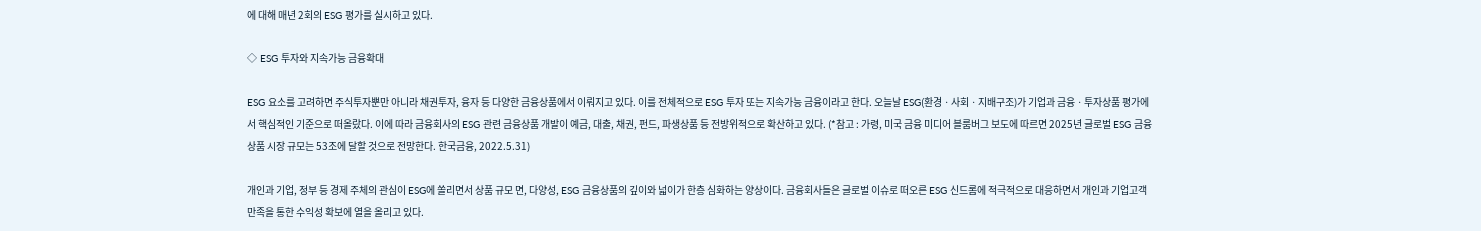에 대해 매년 2회의 ESG 평가를 실시하고 있다.

◇ ESG 투자와 지속가능 금융확대

ESG 요소를 고려하면 주식투자뿐만 아니라 채권투자, 융자 등 다양한 금융상품에서 이뤄지고 있다. 이를 전체적으로 ESG 투자 또는 지속가능 금융이라고 한다. 오늘날 ESG(환경ㆍ사회ㆍ지배구조)가 기업과 금융ㆍ투자상품 평가에서 핵심적인 기준으로 떠올랐다. 이에 따라 금융회사의 ESG 관련 금융상품 개발이 예금, 대출, 채권, 펀드, 파생상품 등 전방위적으로 확산하고 있다. (*참고 : 가령, 미국 금융 미디어 블룸버그 보도에 따르면 2025년 글로벌 ESG 금융상품 시장 규모는 53조에 달할 것으로 전망한다. 한국금융, 2022.5.31)

개인과 기업, 정부 등 경제 주체의 관심이 ESG에 쏠리면서 상품 규모 면, 다양성, ESG 금융상품의 깊이와 넓이가 한층 심화하는 양상이다. 금융회사들은 글로벌 이슈로 떠오른 ESG 신드롬에 적극적으로 대응하면서 개인과 기업고객 만족을 통한 수익성 확보에 열을 올리고 있다.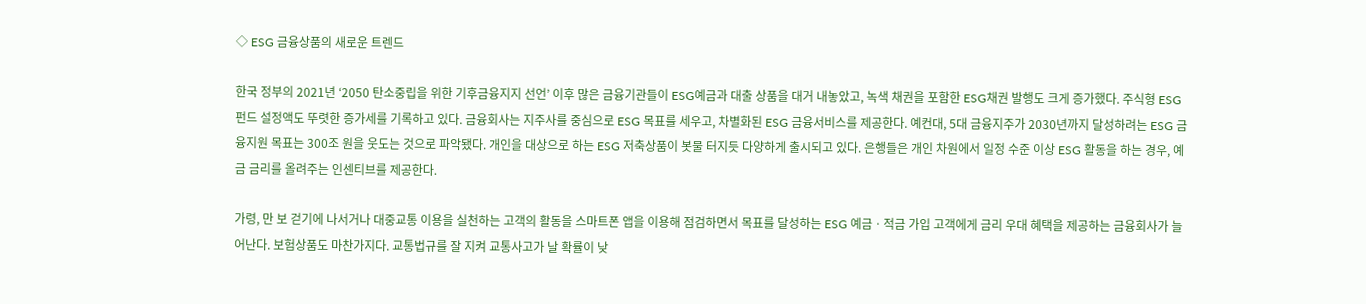◇ ESG 금융상품의 새로운 트렌드

한국 정부의 2021년 ‘2050 탄소중립을 위한 기후금융지지 선언’ 이후 많은 금융기관들이 ESG예금과 대출 상품을 대거 내놓았고, 녹색 채권을 포함한 ESG채권 발행도 크게 증가했다. 주식형 ESG 펀드 설정액도 뚜렷한 증가세를 기록하고 있다. 금융회사는 지주사를 중심으로 ESG 목표를 세우고, 차별화된 ESG 금융서비스를 제공한다. 예컨대, 5대 금융지주가 2030년까지 달성하려는 ESG 금융지원 목표는 300조 원을 웃도는 것으로 파악됐다. 개인을 대상으로 하는 ESG 저축상품이 봇물 터지듯 다양하게 출시되고 있다. 은행들은 개인 차원에서 일정 수준 이상 ESG 활동을 하는 경우, 예금 금리를 올려주는 인센티브를 제공한다.

가령, 만 보 걷기에 나서거나 대중교통 이용을 실천하는 고객의 활동을 스마트폰 앱을 이용해 점검하면서 목표를 달성하는 ESG 예금ㆍ적금 가입 고객에게 금리 우대 혜택을 제공하는 금융회사가 늘어난다. 보험상품도 마찬가지다. 교통법규를 잘 지켜 교통사고가 날 확률이 낮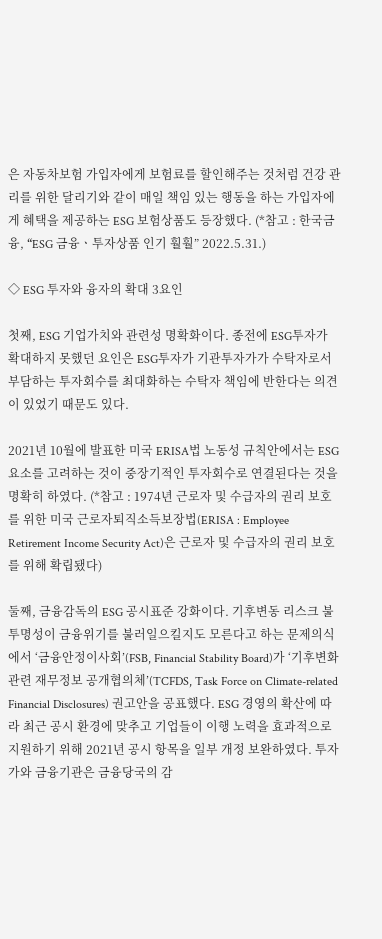은 자동차보험 가입자에게 보험료를 할인해주는 것처럼 건강 관리를 위한 달리기와 같이 매일 책임 있는 행동을 하는 가입자에게 혜택을 제공하는 ESG 보험상품도 등장했다. (*참고 : 한국금융, “ESG 금융ㆍ투자상품 인기 훨훨” 2022.5.31.)

◇ ESG 투자와 융자의 확대 3요인

첫째, ESG 기업가치와 관련성 명확화이다. 종전에 ESG투자가 확대하지 못했던 요인은 ESG투자가 기관투자가가 수탁자로서 부담하는 투자회수를 최대화하는 수탁자 책임에 반한다는 의견이 있었기 때문도 있다.

2021년 10월에 발표한 미국 ERISA법 노동성 규칙안에서는 ESG요소를 고려하는 것이 중장기적인 투자회수로 연결된다는 것을 명확히 하였다. (*참고 : 1974년 근로자 및 수급자의 권리 보호를 위한 미국 근로자퇴직소득보장법(ERISA : Employee Retirement Income Security Act)은 근로자 및 수급자의 권리 보호를 위해 확립됐다)

둘째, 금융감독의 ESG 공시표준 강화이다. 기후변동 리스크 불투명성이 금융위기를 불러일으킬지도 모른다고 하는 문제의식에서 ‘금융안정이사회’(FSB, Financial Stability Board)가 ‘기후변화 관련 재무정보 공개협의체’(TCFDS, Task Force on Climate-related Financial Disclosures) 권고안을 공표했다. ESG 경영의 확산에 따라 최근 공시 환경에 맞추고 기업들이 이행 노력을 효과적으로 지원하기 위해 2021년 공시 항목을 일부 개정 보완하였다. 투자가와 금융기관은 금융당국의 감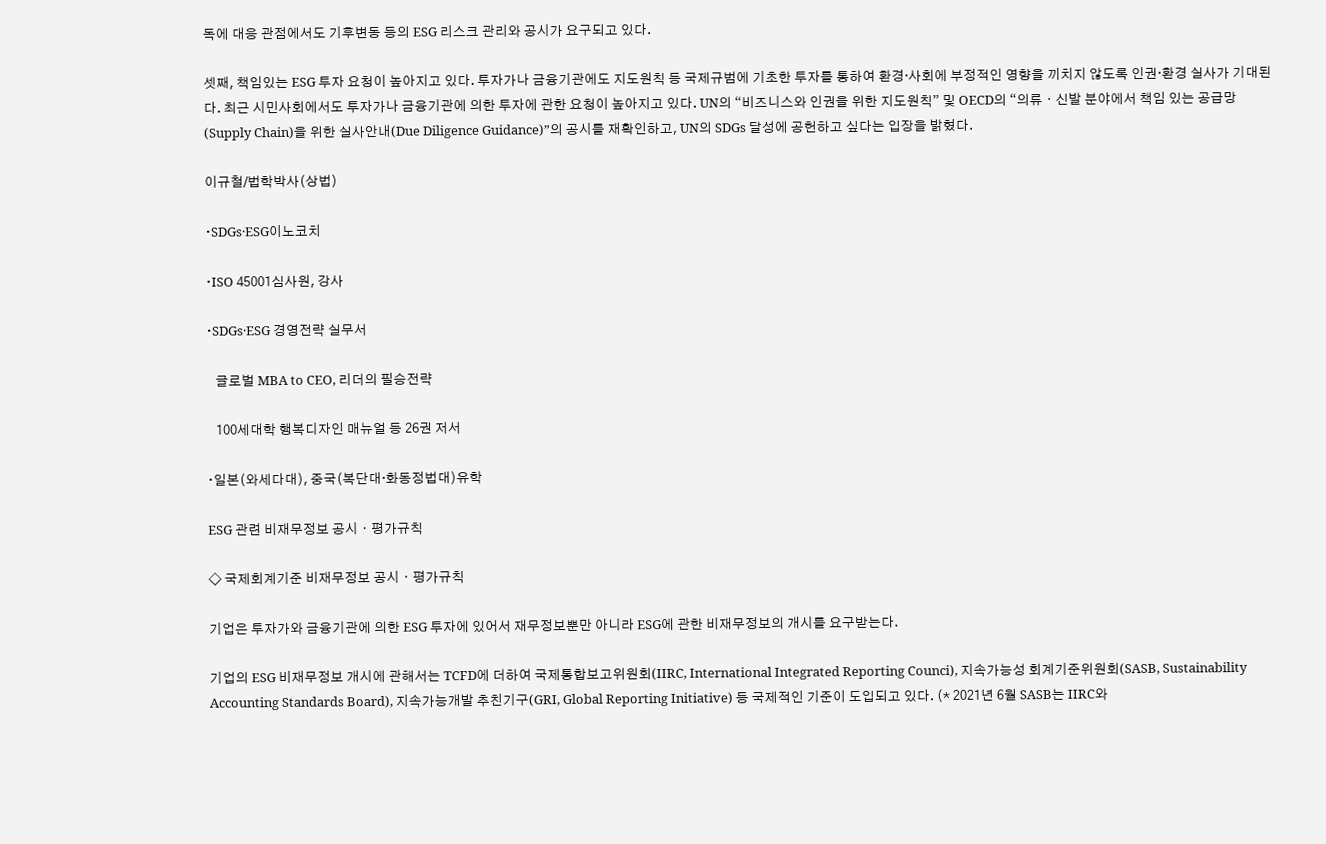독에 대응 관점에서도 기후변동 등의 ESG 리스크 관리와 공시가 요구되고 있다.

셋째, 책임있는 ESG 투자 요청이 높아지고 있다. 투자가나 금융기관에도 지도원칙 등 국제규범에 기초한 투자를 통하여 환경·사회에 부정적인 영향을 끼치지 않도록 인권·환경 실사가 기대된다. 최근 시민사회에서도 투자가나 금융기관에 의한 투자에 관한 요청이 높아지고 있다. UN의 “비즈니스와 인권을 위한 지도원칙” 및 OECD의 “의류ㆍ신발 분야에서 책임 있는 공급망(Supply Chain)을 위한 실사안내(Due Diligence Guidance)”의 공시를 재확인하고, UN의 SDGs 달성에 공헌하고 싶다는 입장을 밝혔다.

이규철/법학박사(상법)

∙SDGs·ESG이노코치

∙ISO 45001심사원, 강사

∙SDGs·ESG 경영전략 실무서

   글로벌 MBA to CEO, 리더의 필승전략

   100세대학 행복디자인 매뉴얼 등 26권 저서

∙일본(와세다대), 중국(복단대·화동정법대)유학

ESG 관련 비재무정보 공시ㆍ평가규칙

◇ 국제회계기준 비재무정보 공시ㆍ평가규칙

기업은 투자가와 금융기관에 의한 ESG 투자에 있어서 재무정보뿐만 아니라 ESG에 관한 비재무정보의 개시를 요구받는다.

기업의 ESG 비재무정보 개시에 관해서는 TCFD에 더하여 국제통합보고위원회(IIRC, International Integrated Reporting Counci), 지속가능성 회계기준위원회(SASB, Sustainability Accounting Standards Board), 지속가능개발 추친기구(GRI, Global Reporting Initiative) 등 국제적인 기준이 도입되고 있다. (* 2021년 6월 SASB는 IIRC와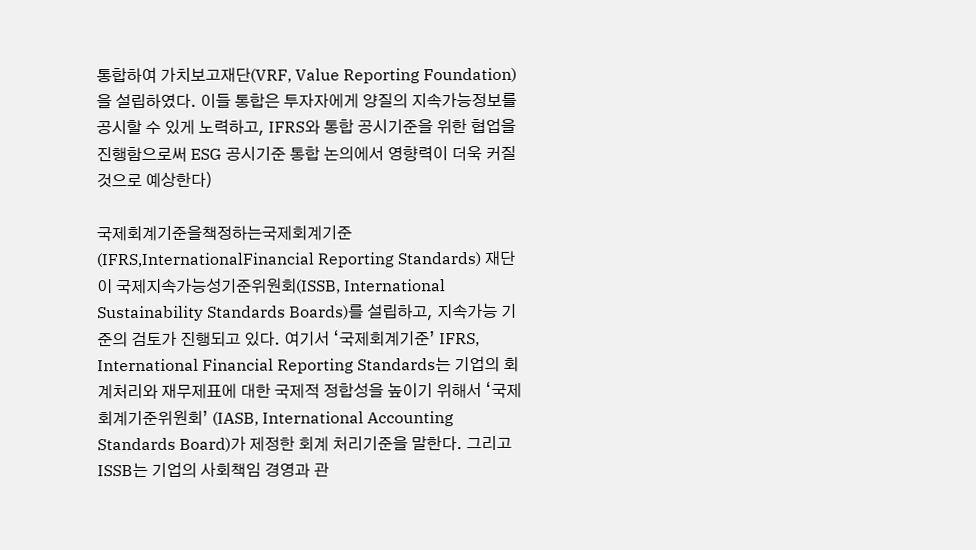통합하여 가치보고재단(VRF, Value Reporting Foundation)을 설립하였다. 이들 통합은 투자자에게 양질의 지속가능정보를 공시할 수 있게 노력하고, IFRS와 통합 공시기준을 위한 협업을 진행함으로써 ESG 공시기준 통합 논의에서 영향력이 더욱 커질 것으로 예상한다)

국제회계기준을책정하는국제회계기준(IFRS,InternationalFinancial Reporting Standards) 재단이 국제지속가능성기준위원회(ISSB, International Sustainability Standards Boards)를 설립하고, 지속가능 기준의 검토가 진행되고 있다. 여기서 ‘국제회계기준’ IFRS, International Financial Reporting Standards는 기업의 회계처리와 재무제표에 대한 국제적 정합성을 높이기 위해서 ‘국제회계기준위원회’ (IASB, International Accounting Standards Board)가 제정한 회계 처리기준을 말한다. 그리고 ISSB는 기업의 사회책임 경영과 관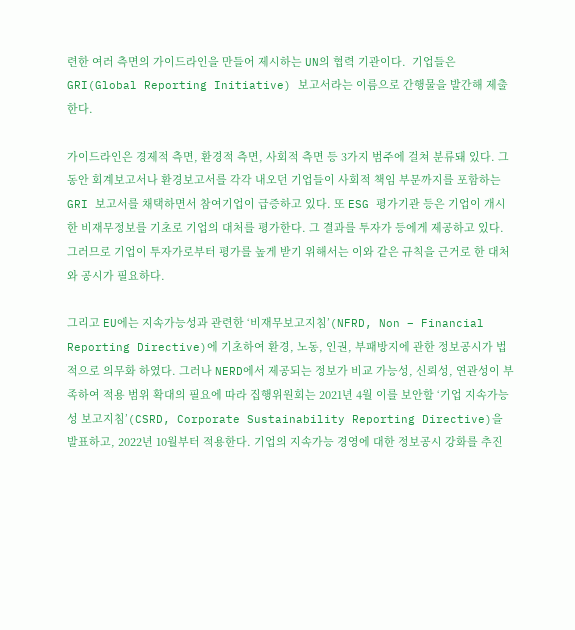련한 여러 측면의 가이드라인을 만들어 제시하는 UN의 협력 기관이다.  기업들은 GRI(Global Reporting Initiative) 보고서라는 이름으로 간행물을 발간해 제출한다.

가이드라인은 경제적 측면, 환경적 측면, 사회적 측면 등 3가지 범주에 걸쳐 분류돼 있다. 그동안 회계보고서나 환경보고서를 각각 내오던 기업들이 사회적 책임 부문까지를 포함하는 GRI 보고서를 채택하면서 참여기업이 급증하고 있다. 또 ESG 평가기관 등은 기업이 개시한 비재무정보를 기초로 기업의 대처를 평가한다. 그 결과를 투자가 등에게 제공하고 있다. 그러므로 기업이 투자가로부터 평가를 높게 받기 위해서는 이와 같은 규칙을 근거로 한 대처와 공시가 필요하다.

그리고 EU에는 지속가능성과 관련한 ‘비재무보고지침’(NFRD, Non – Financial Reporting Directive)에 기초하여 환경, 노동, 인권, 부패방지에 관한 정보공시가 법적으로 의무화 하였다. 그러나 NERD에서 제공되는 정보가 비교 가능성, 신뢰성, 연관성이 부족하여 적용 범위 확대의 필요에 따라 집행위원회는 2021년 4월 이를 보안할 ‘기업 지속가능성 보고지침’(CSRD, Corporate Sustainability Reporting Directive)을 발표하고, 2022년 10월부터 적용한다. 기업의 지속가능 경영에 대한 정보공시 강화를 추진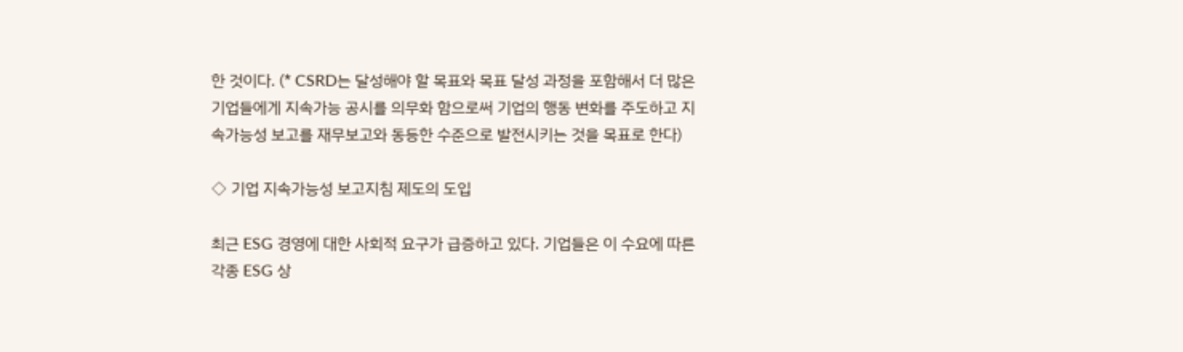한 것이다. (* CSRD는 달성해야 할 목표와 목표 달성 과정을 포함해서 더 많은 기업들에게 지속가능 공시를 의무화 함으로써 기업의 행동 변화를 주도하고 지속가능성 보고를 재무보고와 동등한 수준으로 발전시키는 것을 목표로 한다)

◇ 기업 지속가능성 보고지침 제도의 도입

최근 ESG 경영에 대한 사회적 요구가 급증하고 있다. 기업들은 이 수요에 따른 각종 ESG 상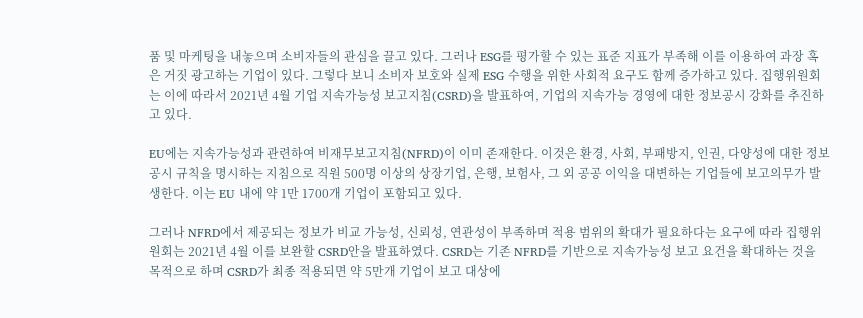품 및 마케팅을 내놓으며 소비자들의 관심을 끌고 있다. 그러나 ESG를 평가할 수 있는 표준 지표가 부족해 이를 이용하여 과장 혹은 거짓 광고하는 기업이 있다. 그렇다 보니 소비자 보호와 실제 ESG 수행을 위한 사회적 요구도 함께 증가하고 있다. 집행위원회는 이에 따라서 2021년 4월 기업 지속가능성 보고지침(CSRD)을 발표하여, 기업의 지속가능 경영에 대한 정보공시 강화를 추진하고 있다.

EU에는 지속가능성과 관련하여 비재무보고지침(NFRD)이 이미 존재한다. 이것은 환경, 사회, 부패방지, 인권, 다양성에 대한 정보공시 규칙을 명시하는 지침으로 직원 500명 이상의 상장기업, 은행, 보험사, 그 외 공공 이익을 대변하는 기업들에 보고의무가 발생한다. 이는 EU 내에 약 1만 1700개 기업이 포함되고 있다.

그러나 NFRD에서 제공되는 정보가 비교 가능성, 신뢰성, 연관성이 부족하며 적용 범위의 확대가 필요하다는 요구에 따라 집행위원회는 2021년 4월 이를 보완할 CSRD안을 발표하였다. CSRD는 기존 NFRD를 기반으로 지속가능성 보고 요건을 확대하는 것을 목적으로 하며 CSRD가 최종 적용되면 약 5만개 기업이 보고 대상에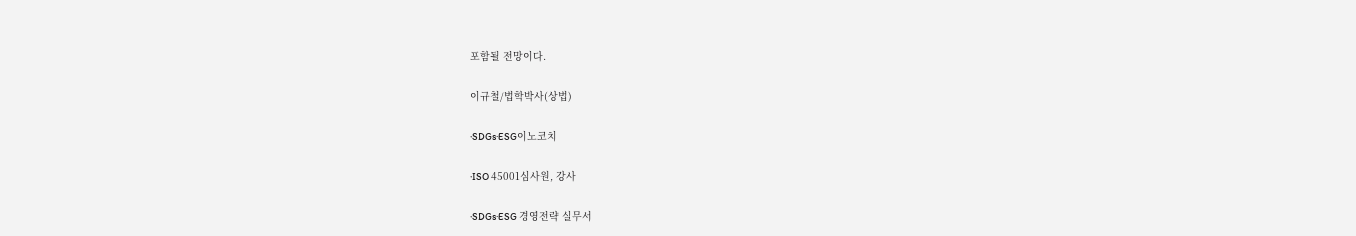포함될 전망이다.

이규철/법학박사(상법)

∙SDGs·ESG이노코치

∙ISO 45001심사원, 강사

∙SDGs·ESG 경영전략 실무서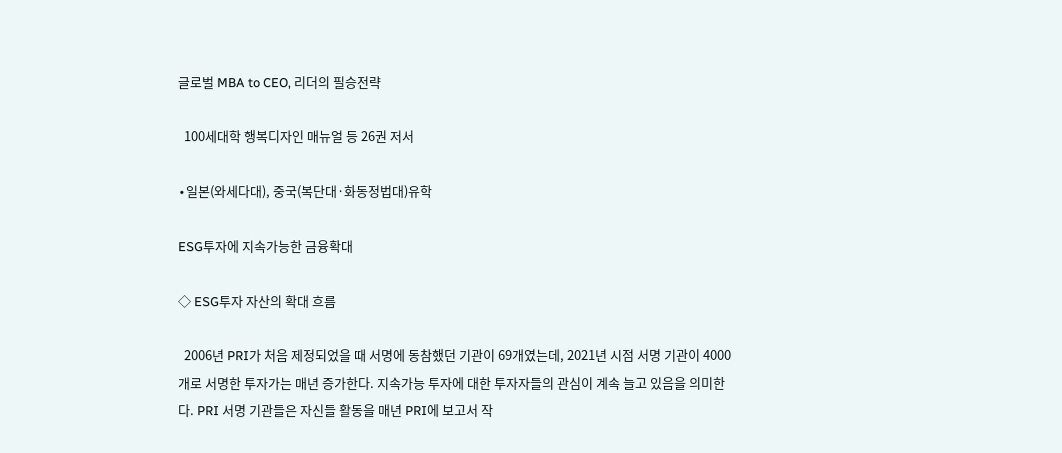글로벌 MBA to CEO, 리더의 필승전략

  100세대학 행복디자인 매뉴얼 등 26권 저서

∙일본(와세다대), 중국(복단대·화동정법대)유학

ESG투자에 지속가능한 금융확대

◇ ESG투자 자산의 확대 흐름

  2006년 PRI가 처음 제정되었을 때 서명에 동참했던 기관이 69개였는데, 2021년 시점 서명 기관이 4000개로 서명한 투자가는 매년 증가한다. 지속가능 투자에 대한 투자자들의 관심이 계속 늘고 있음을 의미한다. PRI 서명 기관들은 자신들 활동을 매년 PRI에 보고서 작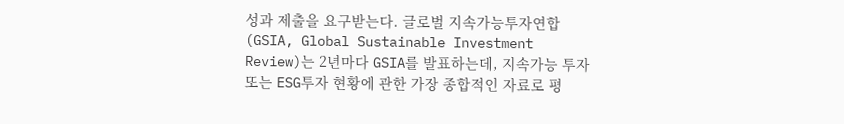성과 제출을 요구받는다. 글로벌 지속가능투자연합(GSIA, Global Sustainable Investment Review)는 2년마다 GSIA를 발표하는데, 지속가능 투자 또는 ESG투자 현황에 관한 가장 종합적인 자료로 평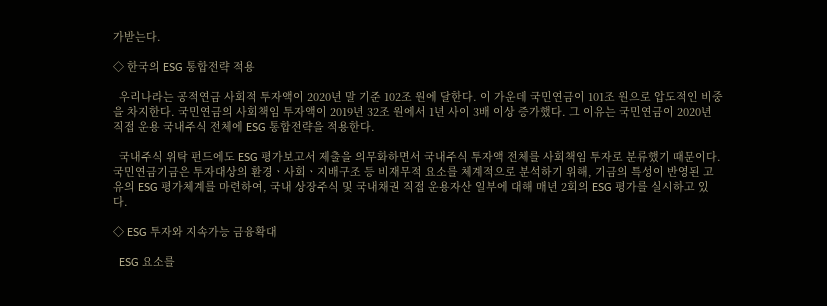가받는다.

◇ 한국의 ESG 통합전략 적용

  우리나라는 공적연금 사회적 투자액이 2020년 말 기준 102조 원에 달한다. 이 가운데 국민연금이 101조 원으로 압도적인 비중을 차지한다. 국민연금의 사회책임 투자액이 2019년 32조 원에서 1년 사이 3배 이상 증가했다. 그 이유는 국민연금이 2020년 직접 운용 국내주식 전체에 ESG 통합전략을 적용한다.

  국내주식 위탁 펀드에도 ESG 평가보고서 제출을 의무화하면서 국내주식 투자액 전체를 사회책임 투자로 분류했기 때문이다.  국민연금기금은 투자대상의 환경ㆍ사회ㆍ지배구조 등 비재무적 요소를 체계적으로 분석하기 위해, 기금의 특성이 반영된 고유의 ESG 평가체계를 마련하여, 국내 상장주식 및 국내채권 직접 운용자산 일부에 대해 매년 2회의 ESG 평가를 실시하고 있다.

◇ ESG 투자와 지속가능 금융확대

  ESG 요소를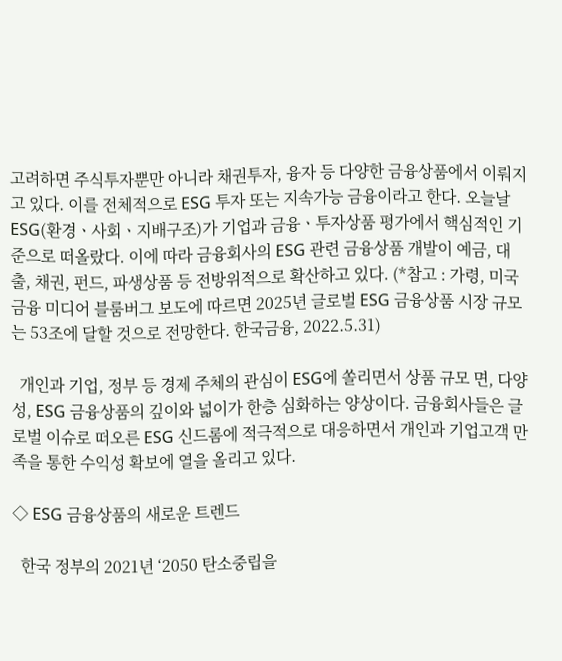고려하면 주식투자뿐만 아니라 채권투자, 융자 등 다양한 금융상품에서 이뤄지고 있다. 이를 전체적으로 ESG 투자 또는 지속가능 금융이라고 한다. 오늘날 ESG(환경ㆍ사회ㆍ지배구조)가 기업과 금융ㆍ투자상품 평가에서 핵심적인 기준으로 떠올랐다. 이에 따라 금융회사의 ESG 관련 금융상품 개발이 예금, 대출, 채권, 펀드, 파생상품 등 전방위적으로 확산하고 있다. (*참고 : 가령, 미국 금융 미디어 블룸버그 보도에 따르면 2025년 글로벌 ESG 금융상품 시장 규모는 53조에 달할 것으로 전망한다. 한국금융, 2022.5.31)

  개인과 기업, 정부 등 경제 주체의 관심이 ESG에 쏠리면서 상품 규모 면, 다양성, ESG 금융상품의 깊이와 넓이가 한층 심화하는 양상이다. 금융회사들은 글로벌 이슈로 떠오른 ESG 신드롬에 적극적으로 대응하면서 개인과 기업고객 만족을 통한 수익성 확보에 열을 올리고 있다.

◇ ESG 금융상품의 새로운 트렌드

  한국 정부의 2021년 ‘2050 탄소중립을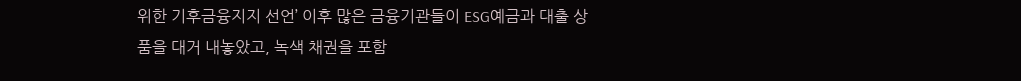위한 기후금융지지 선언’ 이후 많은 금융기관들이 ESG예금과 대출 상품을 대거 내놓았고, 녹색 채권을 포함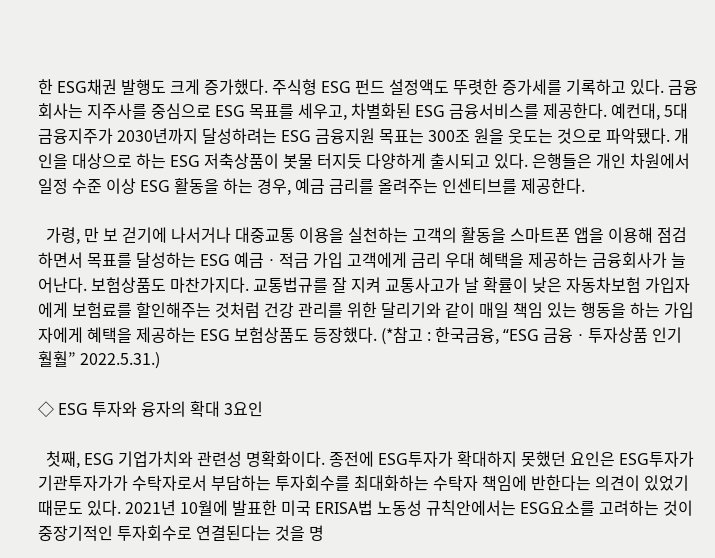한 ESG채권 발행도 크게 증가했다. 주식형 ESG 펀드 설정액도 뚜렷한 증가세를 기록하고 있다. 금융회사는 지주사를 중심으로 ESG 목표를 세우고, 차별화된 ESG 금융서비스를 제공한다. 예컨대, 5대 금융지주가 2030년까지 달성하려는 ESG 금융지원 목표는 300조 원을 웃도는 것으로 파악됐다. 개인을 대상으로 하는 ESG 저축상품이 봇물 터지듯 다양하게 출시되고 있다. 은행들은 개인 차원에서 일정 수준 이상 ESG 활동을 하는 경우, 예금 금리를 올려주는 인센티브를 제공한다.

  가령, 만 보 걷기에 나서거나 대중교통 이용을 실천하는 고객의 활동을 스마트폰 앱을 이용해 점검하면서 목표를 달성하는 ESG 예금ㆍ적금 가입 고객에게 금리 우대 혜택을 제공하는 금융회사가 늘어난다. 보험상품도 마찬가지다. 교통법규를 잘 지켜 교통사고가 날 확률이 낮은 자동차보험 가입자에게 보험료를 할인해주는 것처럼 건강 관리를 위한 달리기와 같이 매일 책임 있는 행동을 하는 가입자에게 혜택을 제공하는 ESG 보험상품도 등장했다. (*참고 : 한국금융, “ESG 금융ㆍ투자상품 인기 훨훨” 2022.5.31.)

◇ ESG 투자와 융자의 확대 3요인

  첫째, ESG 기업가치와 관련성 명확화이다. 종전에 ESG투자가 확대하지 못했던 요인은 ESG투자가 기관투자가가 수탁자로서 부담하는 투자회수를 최대화하는 수탁자 책임에 반한다는 의견이 있었기 때문도 있다. 2021년 10월에 발표한 미국 ERISA법 노동성 규칙안에서는 ESG요소를 고려하는 것이 중장기적인 투자회수로 연결된다는 것을 명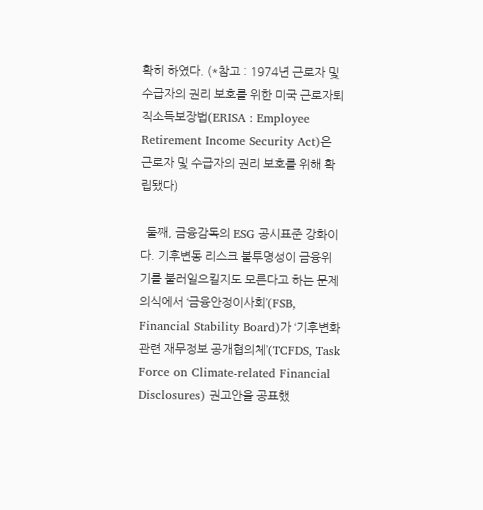확히 하였다. (*참고 : 1974년 근로자 및 수급자의 권리 보호를 위한 미국 근로자퇴직소득보장법(ERISA : Employee Retirement Income Security Act)은 근로자 및 수급자의 권리 보호를 위해 확립됐다)

  둘째, 금융감독의 ESG 공시표준 강화이다. 기후변동 리스크 불투명성이 금융위기를 불러일으킬지도 모른다고 하는 문제의식에서 ‘금융안정이사회’(FSB, Financial Stability Board)가 ‘기후변화 관련 재무정보 공개협의체’(TCFDS, Task Force on Climate-related Financial Disclosures) 권고안을 공표했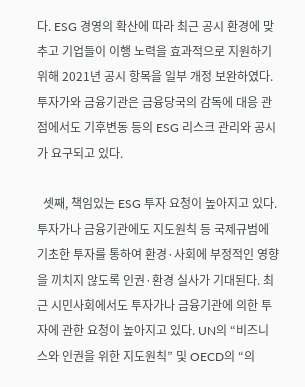다. ESG 경영의 확산에 따라 최근 공시 환경에 맞추고 기업들이 이행 노력을 효과적으로 지원하기 위해 2021년 공시 항목을 일부 개정 보완하였다. 투자가와 금융기관은 금융당국의 감독에 대응 관점에서도 기후변동 등의 ESG 리스크 관리와 공시가 요구되고 있다.

  셋째, 책임있는 ESG 투자 요청이 높아지고 있다. 투자가나 금융기관에도 지도원칙 등 국제규범에 기초한 투자를 통하여 환경·사회에 부정적인 영향을 끼치지 않도록 인권·환경 실사가 기대된다. 최근 시민사회에서도 투자가나 금융기관에 의한 투자에 관한 요청이 높아지고 있다. UN의 “비즈니스와 인권을 위한 지도원칙” 및 OECD의 “의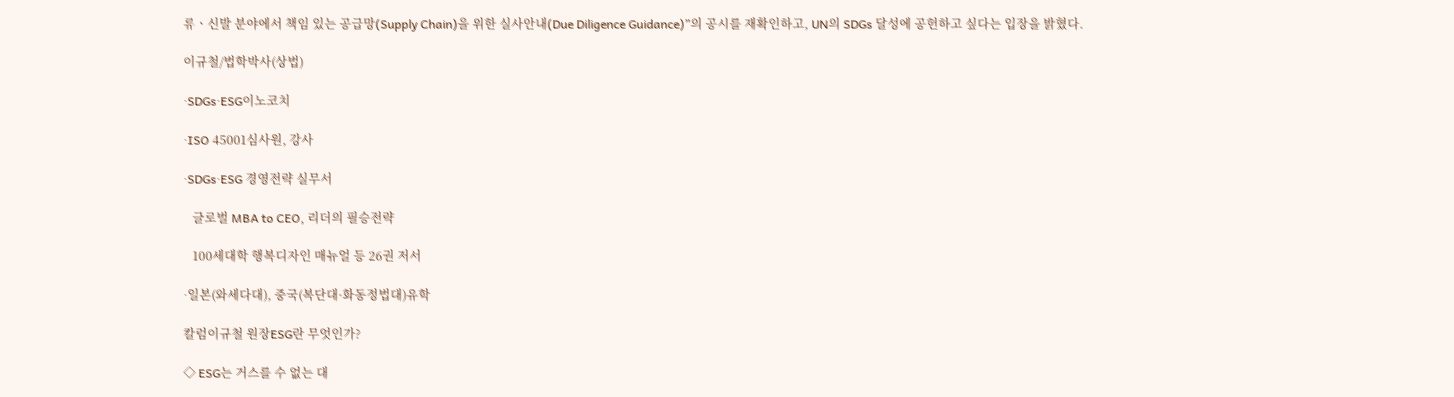류ㆍ신발 분야에서 책임 있는 공급망(Supply Chain)을 위한 실사안내(Due Diligence Guidance)”의 공시를 재확인하고, UN의 SDGs 달성에 공헌하고 싶다는 입장을 밝혔다.

이규철/법학박사(상법)

∙SDGs·ESG이노코치

∙ISO 45001심사원, 강사

∙SDGs·ESG 경영전략 실무서

   글로벌 MBA to CEO, 리더의 필승전략

   100세대학 행복디자인 매뉴얼 등 26권 저서

∙일본(와세다대), 중국(복단대·화동정법대)유학

칼럼이규철 원장ESG란 무엇인가?

◇ ESG는 거스를 수 없는 대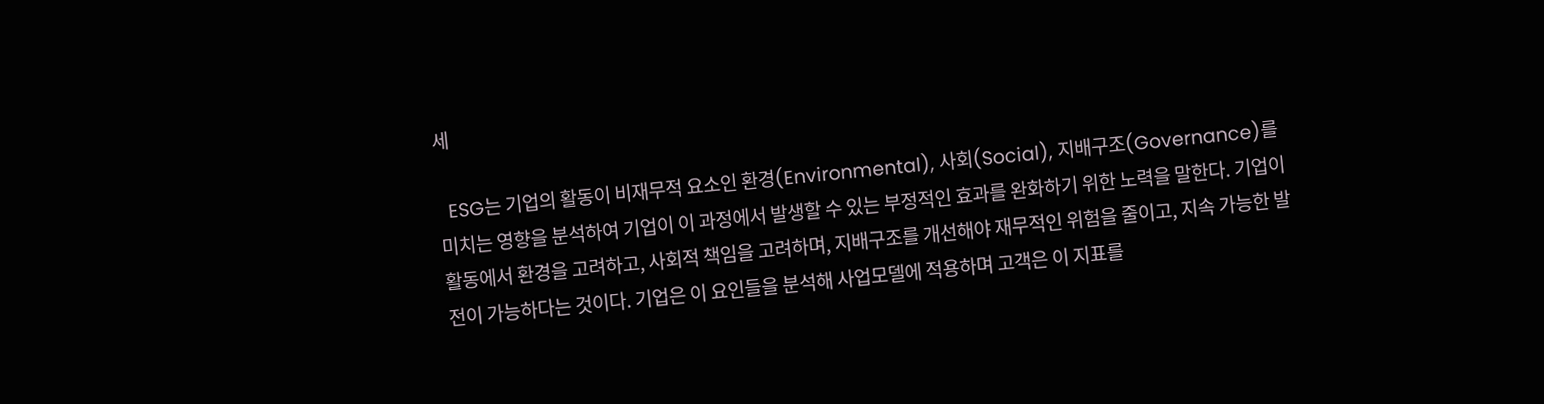세

  ESG는 기업의 활동이 비재무적 요소인 환경(Environmental), 사회(Social), 지배구조(Governance)를 미치는 영향을 분석하여 기업이 이 과정에서 발생할 수 있는 부정적인 효과를 완화하기 위한 노력을 말한다. 기업이 활동에서 환경을 고려하고, 사회적 책임을 고려하며, 지배구조를 개선해야 재무적인 위험을 줄이고, 지속 가능한 발전이 가능하다는 것이다. 기업은 이 요인들을 분석해 사업모델에 적용하며 고객은 이 지표를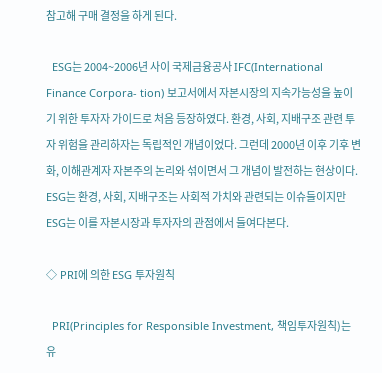참고해 구매 결정을 하게 된다.

  ESG는 2004~2006년 사이 국제금융공사 IFC(International Finance Corpora- tion) 보고서에서 자본시장의 지속가능성을 높이기 위한 투자자 가이드로 처음 등장하였다. 환경, 사회, 지배구조 관련 투자 위험을 관리하자는 독립적인 개념이었다. 그런데 2000년 이후 기후 변화, 이해관계자 자본주의 논리와 섞이면서 그 개념이 발전하는 현상이다. ESG는 환경, 사회, 지배구조는 사회적 가치와 관련되는 이슈들이지만 ESG는 이를 자본시장과 투자자의 관점에서 들여다본다.

◇ PRI에 의한 ESG 투자원칙

  PRI(Principles for Responsible Investment, 책임투자원칙)는 유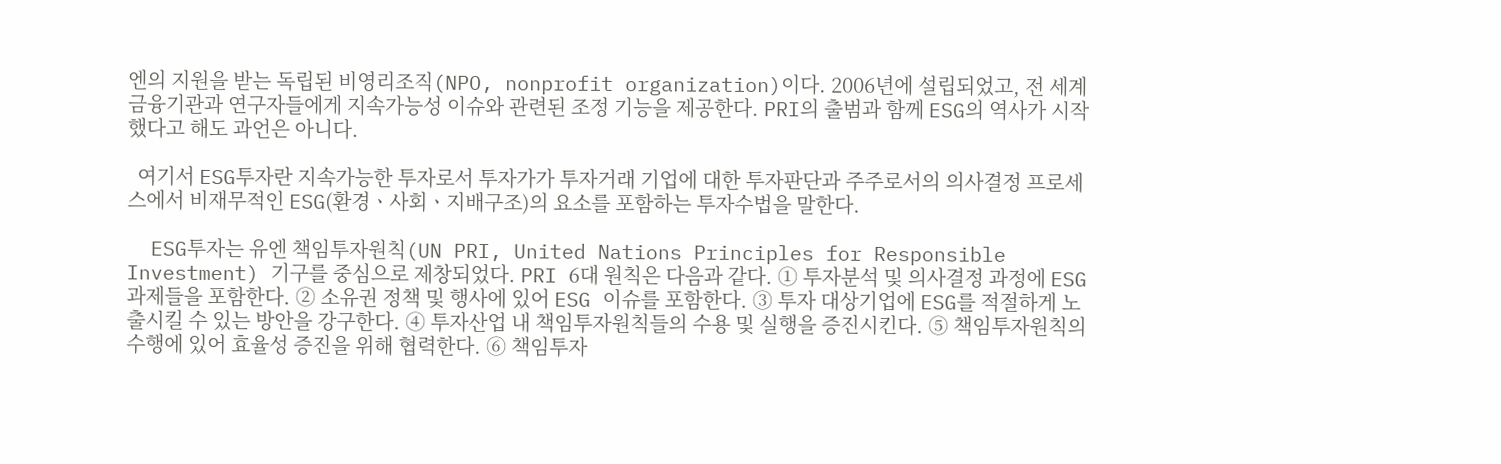엔의 지원을 받는 독립된 비영리조직(NPO, nonprofit organization)이다. 2006년에 설립되었고, 전 세계 금융기관과 연구자들에게 지속가능성 이슈와 관련된 조정 기능을 제공한다. PRI의 출범과 함께 ESG의 역사가 시작했다고 해도 과언은 아니다.

  여기서 ESG투자란 지속가능한 투자로서 투자가가 투자거래 기업에 대한 투자판단과 주주로서의 의사결정 프로세스에서 비재무적인 ESG(환경ㆍ사회ㆍ지배구조)의 요소를 포함하는 투자수법을 말한다.

  ESG투자는 유엔 책임투자원칙(UN PRI, United Nations Principles for Responsible Investment) 기구를 중심으로 제창되었다. PRI 6대 원칙은 다음과 같다. ① 투자분석 및 의사결정 과정에 ESG 과제들을 포함한다. ② 소유권 정책 및 행사에 있어 ESG 이슈를 포함한다. ③ 투자 대상기업에 ESG를 적절하게 노출시킬 수 있는 방안을 강구한다. ④ 투자산업 내 책임투자원칙들의 수용 및 실행을 증진시킨다. ⑤ 책임투자원칙의 수행에 있어 효율성 증진을 위해 협력한다. ⑥ 책임투자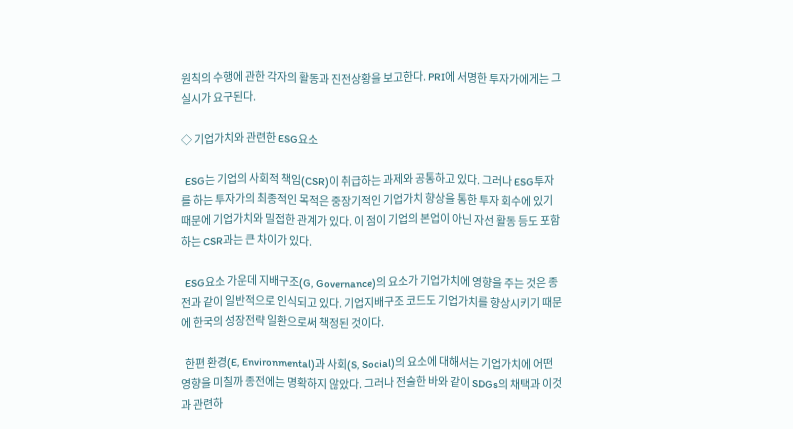원칙의 수행에 관한 각자의 활동과 진전상황을 보고한다. PRI에 서명한 투자가에게는 그 실시가 요구된다.

◇ 기업가치와 관련한 ESG요소

  ESG는 기업의 사회적 책임(CSR)이 취급하는 과제와 공통하고 있다. 그러나 ESG투자를 하는 투자가의 최종적인 목적은 중장기적인 기업가치 향상을 통한 투자 회수에 있기 때문에 기업가치와 밀접한 관계가 있다. 이 점이 기업의 본업이 아닌 자선 활동 등도 포함하는 CSR과는 큰 차이가 있다.

  ESG요소 가운데 지배구조(G, Governance)의 요소가 기업가치에 영향을 주는 것은 종전과 같이 일반적으로 인식되고 있다. 기업지배구조 코드도 기업가치를 향상시키기 때문에 한국의 성장전략 일환으로써 책정된 것이다.

  한편 환경(E, Environmental)과 사회(S, Social)의 요소에 대해서는 기업가치에 어떤 영향을 미칠까 종전에는 명확하지 않았다. 그러나 전술한 바와 같이 SDGs의 채택과 이것과 관련하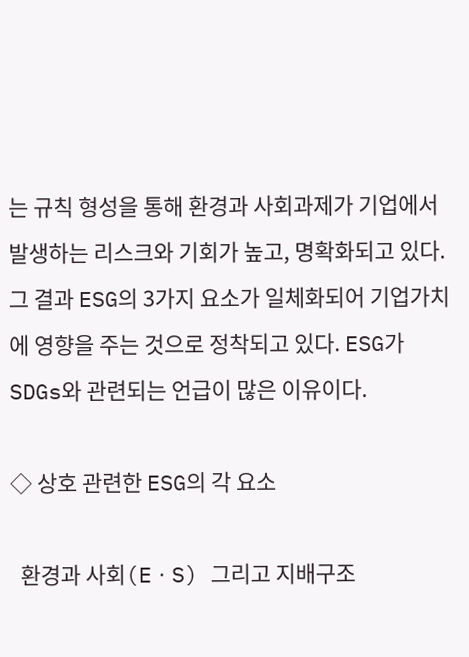는 규칙 형성을 통해 환경과 사회과제가 기업에서 발생하는 리스크와 기회가 높고, 명확화되고 있다. 그 결과 ESG의 3가지 요소가 일체화되어 기업가치에 영향을 주는 것으로 정착되고 있다. ESG가 SDGs와 관련되는 언급이 많은 이유이다.

◇ 상호 관련한 ESG의 각 요소

  환경과 사회(EㆍS) 그리고 지배구조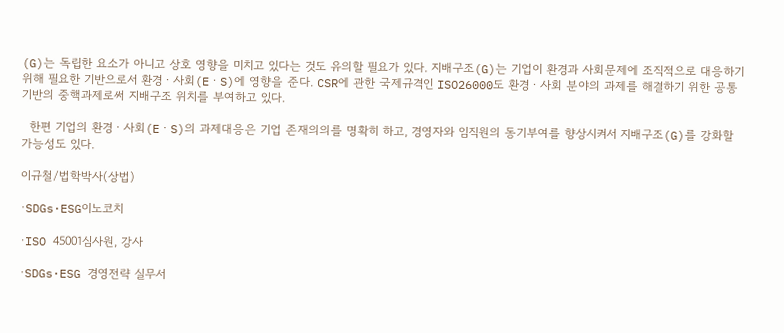(G)는 독립한 요소가 아니고 상호 영향을 미치고 있다는 것도 유의할 필요가 있다. 지배구조(G)는 기업이 환경과 사회문제에 조직적으로 대응하기 위해 필요한 기반으로서 환경ㆍ사회(EㆍS)에 영향을 준다. CSR에 관한 국제규격인 ISO26000도 환경ㆍ사회 분야의 과제를 해결하기 위한 공통 기반의 중핵과제로써 지배구조 위치를 부여하고 있다.

  한편 기업의 환경ㆍ사회(EㆍS)의 과제대응은 기업 존재의의를 명확히 하고, 경영자와 임직원의 동기부여를 향상시켜서 지배구조(G)를 강화할 가능성도 있다.

이규철/법학박사(상법)

∙SDGs·ESG이노코치

∙ISO 45001심사원, 강사

∙SDGs·ESG 경영전략 실무서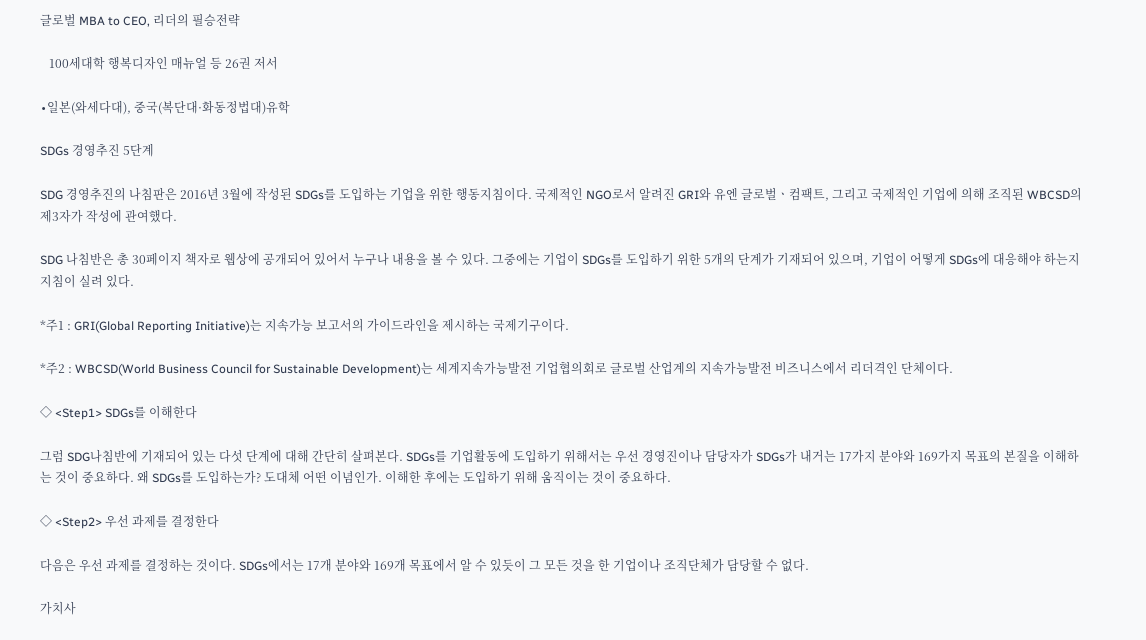글로벌 MBA to CEO, 리더의 필승전략

   100세대학 행복디자인 매뉴얼 등 26권 저서

∙일본(와세다대), 중국(복단대·화동정법대)유학

SDGs 경영추진 5단계

SDG 경영추진의 나침판은 2016년 3월에 작성된 SDGs를 도입하는 기업을 위한 행동지침이다. 국제적인 NGO로서 알려진 GRI와 유엔 글로벌ㆍ컴팩트, 그리고 국제적인 기업에 의해 조직된 WBCSD의 제3자가 작성에 관여했다.

SDG 나침반은 총 30페이지 책자로 웹상에 공개되어 있어서 누구나 내용을 볼 수 있다. 그중에는 기업이 SDGs를 도입하기 위한 5개의 단계가 기재되어 있으며, 기업이 어떻게 SDGs에 대응해야 하는지 지침이 실려 있다.

*주1 : GRI(Global Reporting Initiative)는 지속가능 보고서의 가이드라인을 제시하는 국제기구이다.

*주2 : WBCSD(World Business Council for Sustainable Development)는 세계지속가능발전 기업협의회로 글로벌 산업계의 지속가능발전 비즈니스에서 리더격인 단체이다.

◇ <Step1> SDGs를 이해한다

그럼 SDG나침반에 기재되어 있는 다섯 단계에 대해 간단히 살펴본다. SDGs를 기업활동에 도입하기 위해서는 우선 경영진이나 담당자가 SDGs가 내거는 17가지 분야와 169가지 목표의 본질을 이해하는 것이 중요하다. 왜 SDGs를 도입하는가? 도대체 어떤 이념인가. 이해한 후에는 도입하기 위해 움직이는 것이 중요하다.

◇ <Step2> 우선 과제를 결정한다

다음은 우선 과제를 결정하는 것이다. SDGs에서는 17개 분야와 169개 목표에서 알 수 있듯이 그 모든 것을 한 기업이나 조직단체가 담당할 수 없다.

가치사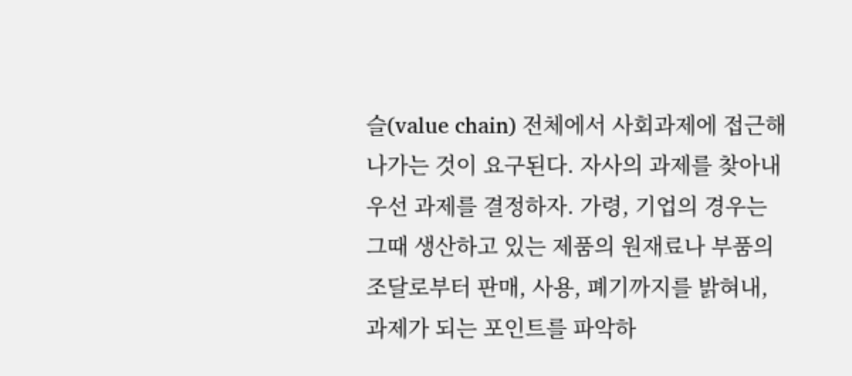슬(value chain) 전체에서 사회과제에 접근해 나가는 것이 요구된다. 자사의 과제를 찾아내 우선 과제를 결정하자. 가령, 기업의 경우는 그때 생산하고 있는 제품의 원재료나 부품의 조달로부터 판매, 사용, 폐기까지를 밝혀내, 과제가 되는 포인트를 파악하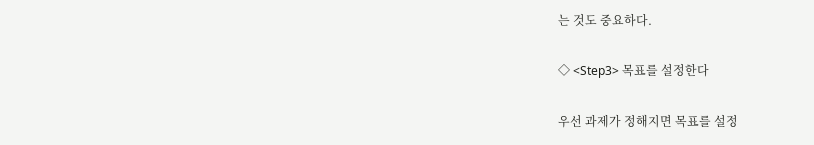는 것도 중요하다.

◇ <Step3> 목표를 설정한다

우선 과제가 정해지면 목표를 설정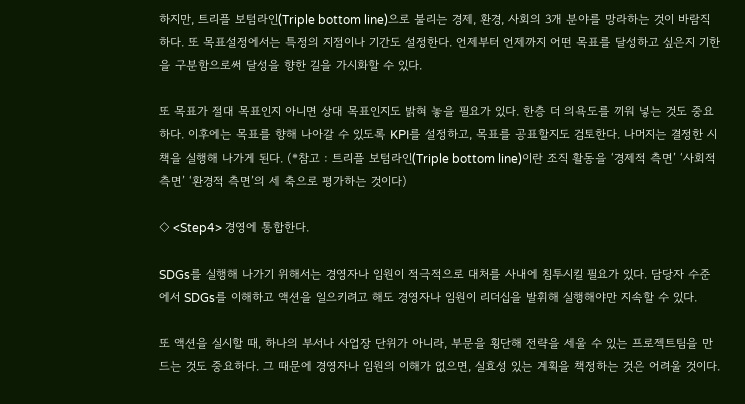하지만, 트리플 보텀라인(Triple bottom line)으로 불리는 경제, 환경, 사회의 3개 분야를 망라하는 것이 바람직하다. 또 목표설정에서는 특정의 지점이나 기간도 설정한다. 언제부터 언제까지 어떤 목표를 달성하고 싶은지 기한을 구분함으로써 달성을 향한 길을 가시화할 수 있다.

또 목표가 절대 목표인지 아니면 상대 목표인지도 밝혀 놓을 필요가 있다. 한층 더 의욕도를 끼워 넣는 것도 중요하다. 이후에는 목표를 향해 나아갈 수 있도록 KPI를 설정하고, 목표를 공표할지도 검토한다. 나머지는 결정한 시책을 실행해 나가게 된다. (*참고 : 트리플 보텀라인(Triple bottom line)이란 조직 활동을 ‘경제적 측면’ ‘사회적 측면’ ‘환경적 측면’의 세 축으로 평가하는 것이다)

◇ <Step4> 경영에 통합한다.

SDGs를 실행해 나가기 위해서는 경영자나 임원이 적극적으로 대처를 사내에 침투시킬 필요가 있다. 담당자 수준에서 SDGs를 이해하고 액션을 일으키려고 해도 경영자나 임원이 리더십을 발휘해 실행해야만 지속할 수 있다.

또 액션을 실시할 때, 하나의 부서나 사업장 단위가 아니라, 부문을 횡단해 전략을 세울 수 있는 프로젝트팀을 만드는 것도 중요하다. 그 때문에 경영자나 임원의 이해가 없으면, 실효성 있는 계획을 책정하는 것은 어려울 것이다.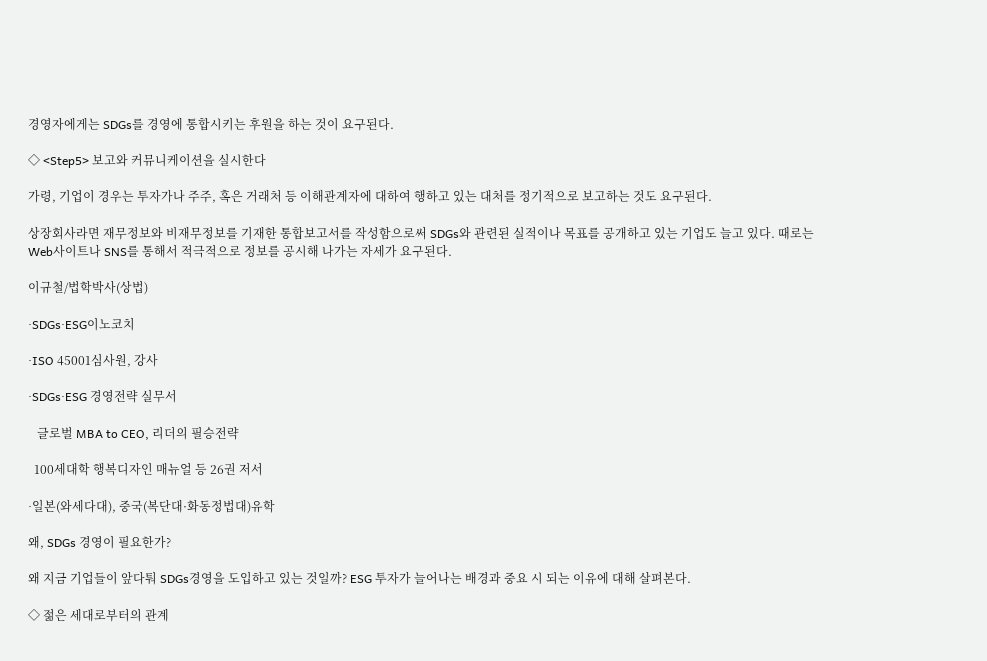경영자에게는 SDGs를 경영에 통합시키는 후원을 하는 것이 요구된다.

◇ <Step5> 보고와 커뮤니케이션을 실시한다

가령, 기업이 경우는 투자가나 주주, 혹은 거래처 등 이해관계자에 대하여 행하고 있는 대처를 정기적으로 보고하는 것도 요구된다.

상장회사라면 재무정보와 비재무정보를 기재한 통합보고서를 작성함으로써 SDGs와 관련된 실적이나 목표를 공개하고 있는 기업도 늘고 있다. 때로는 Web사이트나 SNS를 통해서 적극적으로 정보를 공시해 나가는 자세가 요구된다.

이규철/법학박사(상법)

∙SDGs·ESG이노코치

∙ISO 45001심사원, 강사

∙SDGs·ESG 경영전략 실무서

   글로벌 MBA to CEO, 리더의 필승전략

  100세대학 행복디자인 매뉴얼 등 26권 저서

∙일본(와세다대), 중국(복단대·화동정법대)유학

왜, SDGs 경영이 필요한가?

왜 지금 기업들이 앞다퉈 SDGs경영을 도입하고 있는 것일까? ESG 투자가 늘어나는 배경과 중요 시 되는 이유에 대해 살펴본다.

◇ 젊은 세대로부터의 관계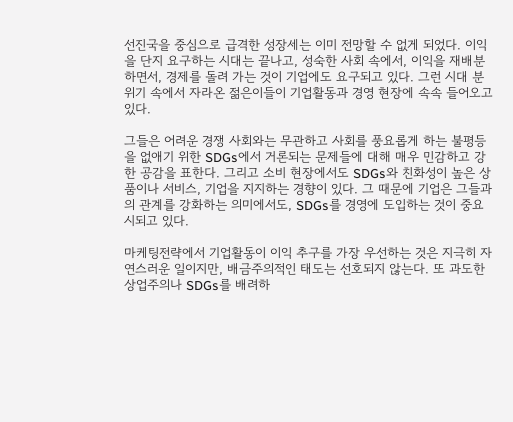선진국을 중심으로 급격한 성장세는 이미 전망할 수 없게 되었다. 이익을 단지 요구하는 시대는 끝나고, 성숙한 사회 속에서, 이익을 재배분하면서, 경제를 돌려 가는 것이 기업에도 요구되고 있다. 그런 시대 분위기 속에서 자라온 젊은이들이 기업활동과 경영 현장에 속속 들어오고 있다.

그들은 어려운 경쟁 사회와는 무관하고 사회를 풍요롭게 하는 불평등을 없애기 위한 SDGs에서 거론되는 문제들에 대해 매우 민감하고 강한 공감을 표한다. 그리고 소비 현장에서도 SDGs와 친화성이 높은 상품이나 서비스, 기업을 지지하는 경향이 있다. 그 때문에 기업은 그들과의 관계를 강화하는 의미에서도, SDGs를 경영에 도입하는 것이 중요시되고 있다.

마케팅전략에서 기업활동이 이익 추구를 가장 우선하는 것은 지극히 자연스러운 일이지만, 배금주의적인 태도는 선호되지 않는다. 또 과도한 상업주의나 SDGs를 배려하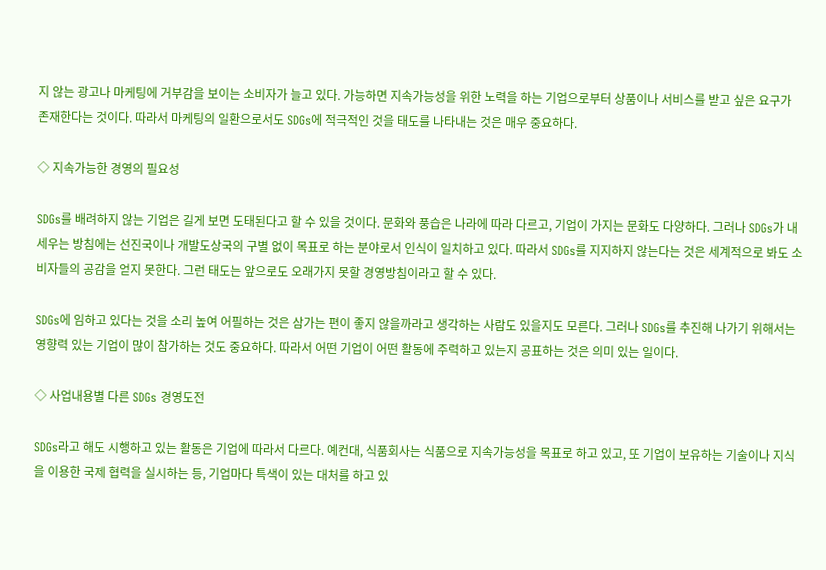지 않는 광고나 마케팅에 거부감을 보이는 소비자가 늘고 있다. 가능하면 지속가능성을 위한 노력을 하는 기업으로부터 상품이나 서비스를 받고 싶은 요구가 존재한다는 것이다. 따라서 마케팅의 일환으로서도 SDGs에 적극적인 것을 태도를 나타내는 것은 매우 중요하다.

◇ 지속가능한 경영의 필요성

SDGs를 배려하지 않는 기업은 길게 보면 도태된다고 할 수 있을 것이다. 문화와 풍습은 나라에 따라 다르고, 기업이 가지는 문화도 다양하다. 그러나 SDGs가 내세우는 방침에는 선진국이나 개발도상국의 구별 없이 목표로 하는 분야로서 인식이 일치하고 있다. 따라서 SDGs를 지지하지 않는다는 것은 세계적으로 봐도 소비자들의 공감을 얻지 못한다. 그런 태도는 앞으로도 오래가지 못할 경영방침이라고 할 수 있다.

SDGs에 임하고 있다는 것을 소리 높여 어필하는 것은 삼가는 편이 좋지 않을까라고 생각하는 사람도 있을지도 모른다. 그러나 SDGs를 추진해 나가기 위해서는 영향력 있는 기업이 많이 참가하는 것도 중요하다. 따라서 어떤 기업이 어떤 활동에 주력하고 있는지 공표하는 것은 의미 있는 일이다.

◇ 사업내용별 다른 SDGs 경영도전

SDGs라고 해도 시행하고 있는 활동은 기업에 따라서 다르다. 예컨대, 식품회사는 식품으로 지속가능성을 목표로 하고 있고, 또 기업이 보유하는 기술이나 지식을 이용한 국제 협력을 실시하는 등, 기업마다 특색이 있는 대처를 하고 있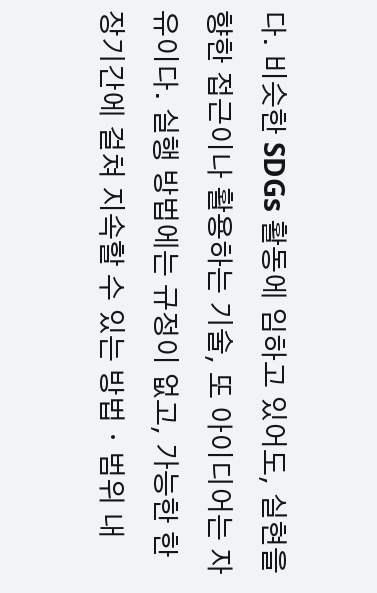다. 비슷한 SDGs 활동에 임하고 있어도, 실현을 향한 접근이나 활용하는 기술, 또 아이디어는 자유이다. 실행 방법에는 규정이 없고, 가능한 한 장기간에 걸쳐 지속할 수 있는 방법ㆍ범위 내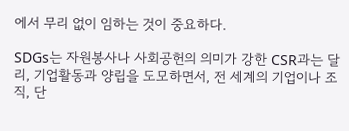에서 무리 없이 임하는 것이 중요하다.

SDGs는 자원봉사나 사회공헌의 의미가 강한 CSR과는 달리, 기업활동과 양립을 도모하면서, 전 세계의 기업이나 조직, 단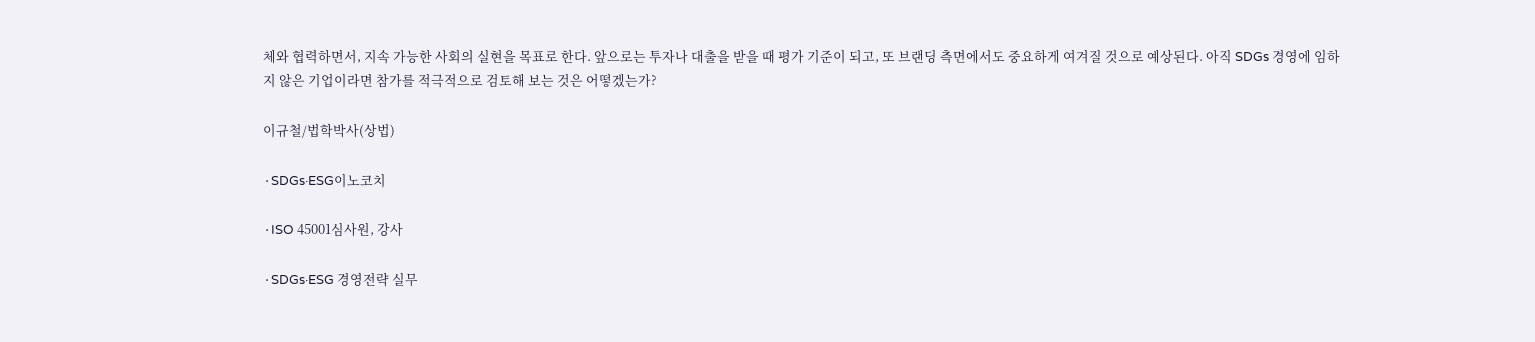체와 협력하면서, 지속 가능한 사회의 실현을 목표로 한다. 앞으로는 투자나 대출을 받을 때 평가 기준이 되고, 또 브랜딩 측면에서도 중요하게 여겨질 것으로 예상된다. 아직 SDGs 경영에 임하지 않은 기업이라면 참가를 적극적으로 검토해 보는 것은 어떻겠는가?

이규철/법학박사(상법)

∙SDGs·ESG이노코치

∙ISO 45001심사원, 강사

∙SDGs·ESG 경영전략 실무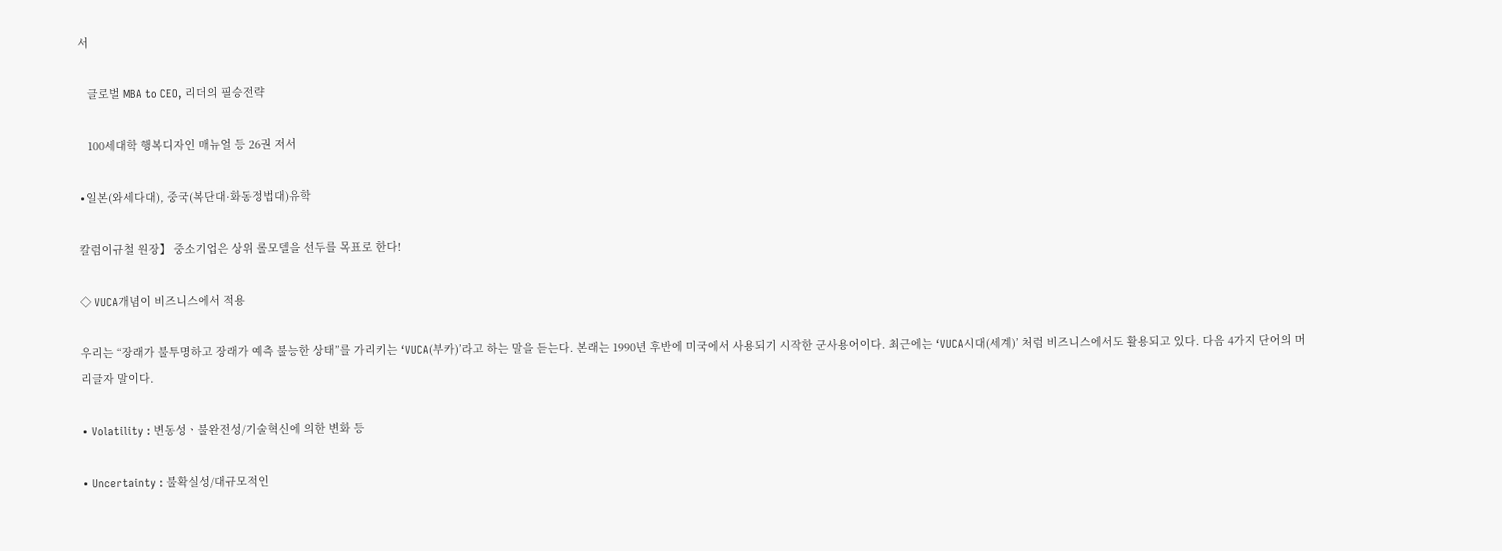서

   글로벌 MBA to CEO, 리더의 필승전략

   100세대학 행복디자인 매뉴얼 등 26권 저서

∙일본(와세다대), 중국(복단대·화동정법대)유학

칼럼이규철 원장】 중소기업은 상위 롤모델을 선두를 목표로 한다!

◇ VUCA개념이 비즈니스에서 적용

우리는 “장래가 불투명하고 장래가 예측 불능한 상태”를 가리키는 ‘VUCA(부카)’라고 하는 말을 듣는다. 본래는 1990년 후반에 미국에서 사용되기 시작한 군사용어이다. 최근에는 ‘VUCA시대(세계)’ 처럼 비즈니스에서도 활용되고 있다. 다음 4가지 단어의 머리글자 말이다.

∙ Volatility : 변동성ㆍ불완전성/기술혁신에 의한 변화 등

∙ Uncertainty : 불확실성/대규모적인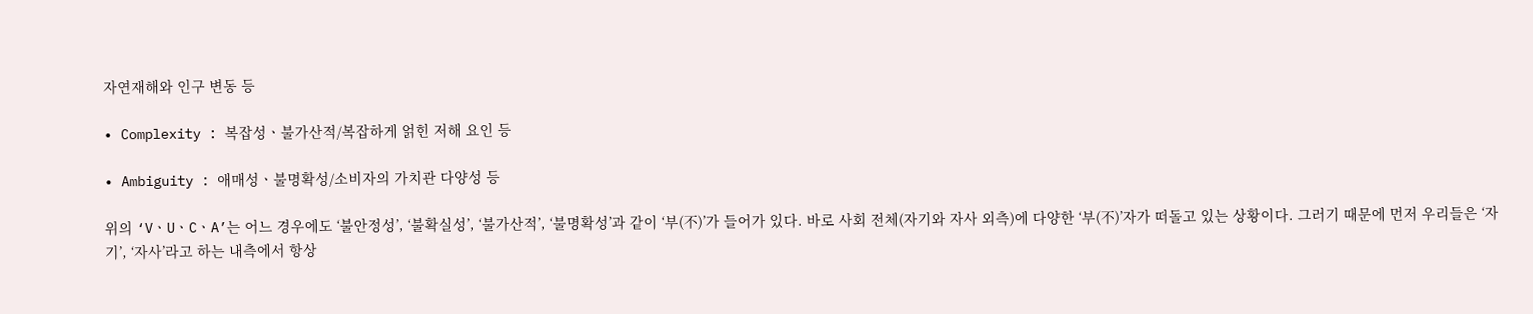자연재해와 인구 변동 등

∙ Complexity : 복잡성ㆍ불가산적/복잡하게 얽힌 저해 요인 등

∙ Ambiguity : 애매성ㆍ불명확성/소비자의 가치관 다양성 등

위의 ‘VㆍUㆍCㆍA’는 어느 경우에도 ‘불안정성’, ‘불확실성’, ‘불가산적’, ‘불명확성’과 같이 ‘부(不)’가 들어가 있다. 바로 사회 전체(자기와 자사 외측)에 다양한 ‘부(不)’자가 떠돌고 있는 상황이다. 그러기 때문에 먼저 우리들은 ‘자기’, ‘자사’라고 하는 내측에서 항상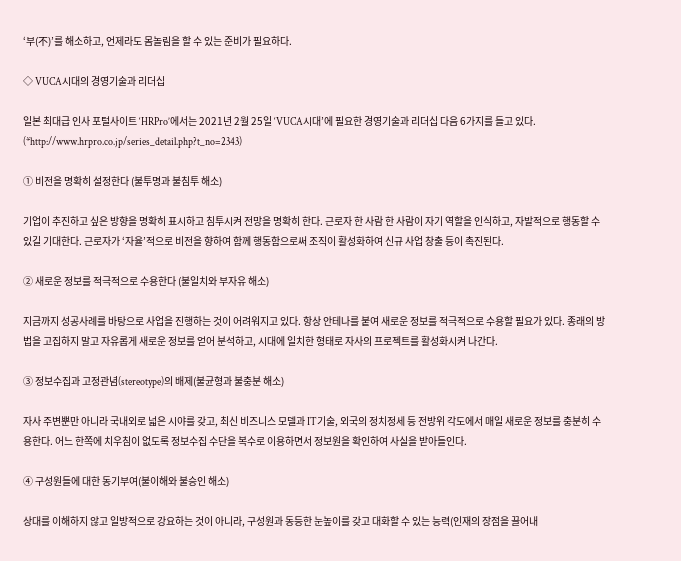‘부(不)’를 해소하고, 언제라도 몸놀림을 할 수 있는 준비가 필요하다.

◇ VUCA시대의 경영기술과 리더십

일본 최대급 인사 포털사이트 ‘HRPro’에서는 2021년 2월 25일 ‘VUCA시대’에 필요한 경영기술과 리더십 다음 6가지를 들고 있다. (*http://www.hrpro.co.jp/series_detail.php?t_no=2343)

① 비전을 명확히 설정한다 (불투명과 불침투 해소)

기업이 추진하고 싶은 방향을 명확히 표시하고 침투시켜 전망을 명확히 한다. 근로자 한 사람 한 사람이 자기 역할을 인식하고, 자발적으로 행동할 수 있길 기대한다. 근로자가 ‘자율’적으로 비전을 향하여 함께 행동함으로써 조직이 활성화하여 신규 사업 창출 등이 촉진된다.

② 새로운 정보를 적극적으로 수용한다 (불일치와 부자유 해소)

지금까지 성공사례를 바탕으로 사업을 진행하는 것이 어려워지고 있다. 항상 안테나를 붙여 새로운 정보를 적극적으로 수용할 필요가 있다. 종래의 방법을 고집하지 말고 자유롭게 새로운 정보를 얻어 분석하고, 시대에 일치한 형태로 자사의 프로젝트를 활성화시켜 나간다.

③ 정보수집과 고정관념(stereotype)의 배제(불균형과 불충분 해소)

자사 주변뿐만 아니라 국내외로 넓은 시야를 갖고, 최신 비즈니스 모델과 IT기술, 외국의 정치정세 등 전방위 각도에서 매일 새로운 정보를 충분히 수용한다. 어느 한쪽에 치우침이 없도록 정보수집 수단을 복수로 이용하면서 정보원을 확인하여 사실을 받아들인다.

④ 구성원들에 대한 동기부여(불이해와 불승인 해소)

상대를 이해하지 않고 일방적으로 강요하는 것이 아니라, 구성원과 동등한 눈높이를 갖고 대화할 수 있는 능력(인재의 장점을 끌어내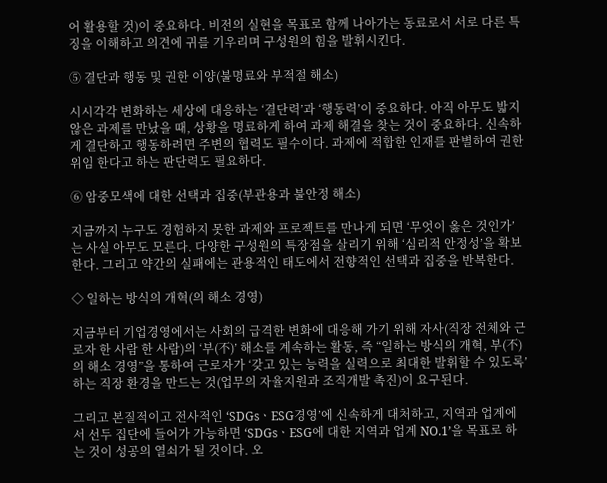어 활용할 것)이 중요하다. 비전의 실현을 목표로 함께 나아가는 동료로서 서로 다른 특징을 이해하고 의견에 귀를 기우리며 구성원의 힘을 발휘시킨다.

⑤ 결단과 행동 및 권한 이양(불명료와 부적절 해소)

시시각각 변화하는 세상에 대응하는 ‘결단력’과 ‘행동력’이 중요하다. 아직 아무도 밟지 않은 과제를 만났을 때, 상황을 명료하게 하여 과제 해결을 찾는 것이 중요하다. 신속하게 결단하고 행동하려면 주변의 협력도 필수이다. 과제에 적합한 인재를 판별하여 권한위임 한다고 하는 판단력도 필요하다.

⑥ 암중모색에 대한 선택과 집중(부관용과 불안정 해소)

지금까지 누구도 경험하지 못한 과제와 프로젝트를 만나게 되면 ‘무엇이 옳은 것인가’는 사실 아무도 모른다. 다양한 구성원의 특장점을 살리기 위해 ‘심리적 안정성’을 확보한다. 그리고 약간의 실패에는 관용적인 태도에서 전향적인 선택과 집중을 반복한다.

◇ 일하는 방식의 개혁(의 해소 경영)

지금부터 기업경영에서는 사회의 급격한 변화에 대응해 가기 위해 자사(직장 전체와 근로자 한 사람 한 사람)의 ‘부(不)’ 해소를 계속하는 활동, 즉 “일하는 방식의 개혁, 부(不)의 해소 경영”을 통하여 근로자가 ‘갖고 있는 능력을 실력으로 최대한 발휘할 수 있도록’하는 직장 환경을 만드는 것(업무의 자율지원과 조직개발 촉진)이 요구된다.

그리고 본질적이고 전사적인 ‘SDGsㆍESG경영’에 신속하게 대처하고, 지역과 업계에서 선두 집단에 들어가 가능하면 ‘SDGsㆍESG에 대한 지역과 업계 NO.1’을 목표로 하는 것이 성공의 열쇠가 될 것이다. 오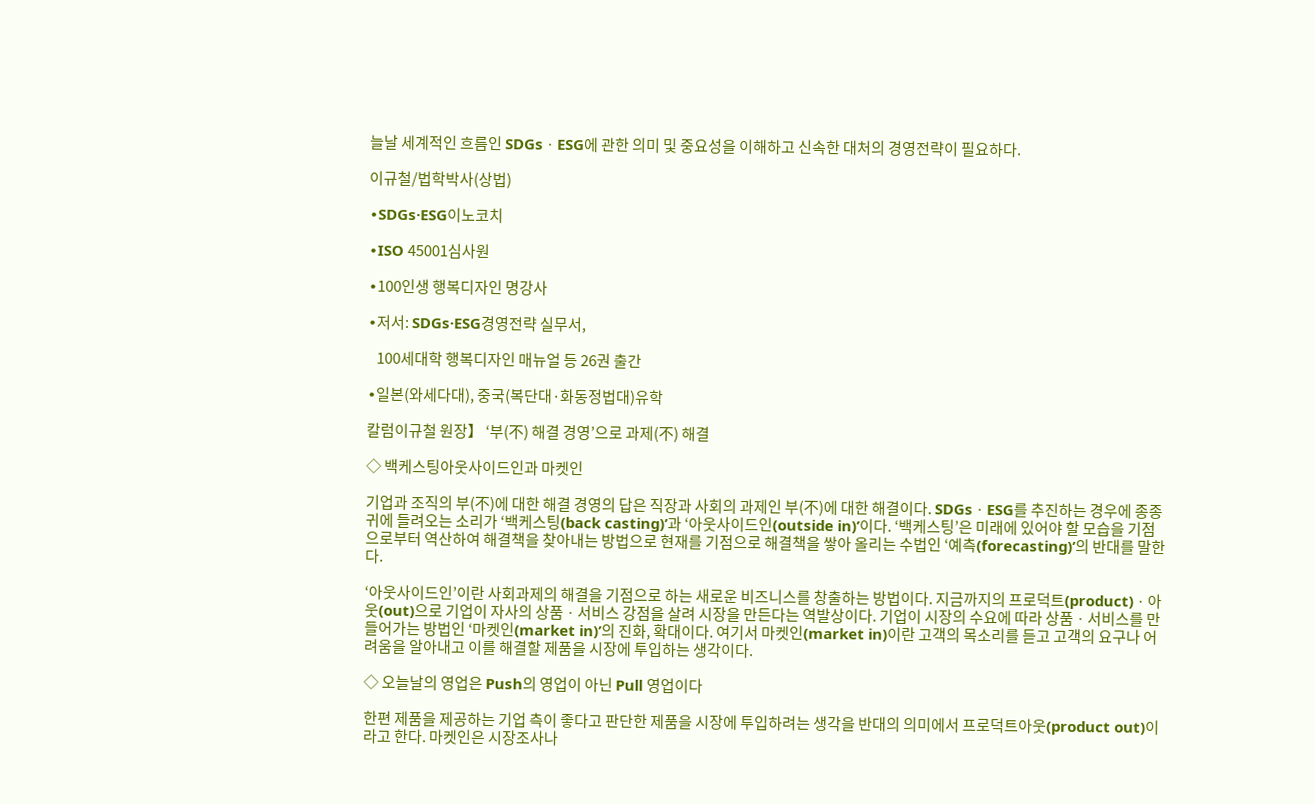늘날 세계적인 흐름인 SDGsㆍESG에 관한 의미 및 중요성을 이해하고 신속한 대처의 경영전략이 필요하다.

이규철/법학박사(상법)

∙SDGs·ESG이노코치

∙ISO 45001심사원

∙100인생 행복디자인 명강사

∙저서: SDGs·ESG경영전략 실무서,

   100세대학 행복디자인 매뉴얼 등 26권 출간

∙일본(와세다대), 중국(복단대·화동정법대)유학

칼럼이규철 원장】 ‘부(不) 해결 경영’으로 과제(不) 해결

◇ 백케스팅아웃사이드인과 마켓인

기업과 조직의 부(不)에 대한 해결 경영의 답은 직장과 사회의 과제인 부(不)에 대한 해결이다. SDGsㆍESG를 추진하는 경우에 종종 귀에 들려오는 소리가 ‘백케스팅(back casting)’과 ‘아웃사이드인(outside in)’이다. ‘백케스팅’은 미래에 있어야 할 모습을 기점으로부터 역산하여 해결책을 찾아내는 방법으로 현재를 기점으로 해결책을 쌓아 올리는 수법인 ‘예측(forecasting)’의 반대를 말한다.

‘아웃사이드인’이란 사회과제의 해결을 기점으로 하는 새로운 비즈니스를 창출하는 방법이다. 지금까지의 프로덕트(product)ㆍ아웃(out)으로 기업이 자사의 상품ㆍ서비스 강점을 살려 시장을 만든다는 역발상이다. 기업이 시장의 수요에 따라 상품ㆍ서비스를 만들어가는 방법인 ‘마켓인(market in)’의 진화, 확대이다. 여기서 마켓인(market in)이란 고객의 목소리를 듣고 고객의 요구나 어려움을 알아내고 이를 해결할 제품을 시장에 투입하는 생각이다.

◇ 오늘날의 영업은 Push의 영업이 아닌 Pull 영업이다

한편 제품을 제공하는 기업 측이 좋다고 판단한 제품을 시장에 투입하려는 생각을 반대의 의미에서 프로덕트아웃(product out)이라고 한다. 마켓인은 시장조사나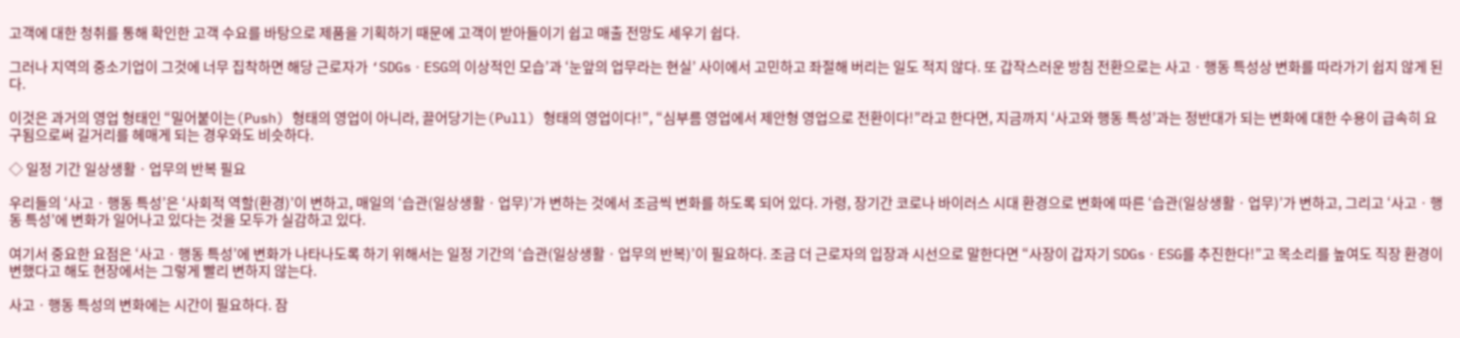고객에 대한 청취를 통해 확인한 고객 수요를 바탕으로 제품을 기획하기 때문에 고객이 받아들이기 쉽고 매출 전망도 세우기 쉽다.

그러나 지역의 중소기업이 그것에 너무 집착하면 해당 근로자가 ‘SDGsㆍESG의 이상적인 모습’과 ‘눈앞의 업무라는 현실’ 사이에서 고민하고 좌절해 버리는 일도 적지 않다. 또 갑작스러운 방침 전환으로는 사고ㆍ행동 특성상 변화를 따라가기 쉽지 않게 된다.

이것은 과거의 영업 형태인 “밀어붙이는(Push) 형태의 영업이 아니라, 끌어당기는(Pull) 형태의 영업이다!”, “심부름 영업에서 제안형 영업으로 전환이다!”라고 한다면, 지금까지 ‘사고와 행동 특성’과는 정반대가 되는 변화에 대한 수용이 급속히 요구됨으로써 길거리를 헤매게 되는 경우와도 비슷하다.

◇ 일정 기간 일상생활ㆍ업무의 반복 필요

우리들의 ‘사고ㆍ행동 특성’은 ‘사회적 역할(환경)’이 변하고, 매일의 ‘습관(일상생활ㆍ업무)’가 변하는 것에서 조금씩 변화를 하도록 되어 있다. 가령, 장기간 코로나 바이러스 시대 환경으로 변화에 따른 ‘습관(일상생활ㆍ업무)’가 변하고, 그리고 ‘사고ㆍ행동 특성’에 변화가 일어나고 있다는 것을 모두가 실감하고 있다.

여기서 중요한 요점은 ‘사고ㆍ행동 특성’에 변화가 나타나도록 하기 위해서는 일정 기간의 ‘습관(일상생활ㆍ업무의 반복)’이 필요하다. 조금 더 근로자의 입장과 시선으로 말한다면 “사장이 갑자기 SDGsㆍESG를 추진한다!”고 목소리를 높여도 직장 환경이 변했다고 해도 현장에서는 그렇게 빨리 변하지 않는다.

사고ㆍ행동 특성의 변화에는 시간이 필요하다. 잠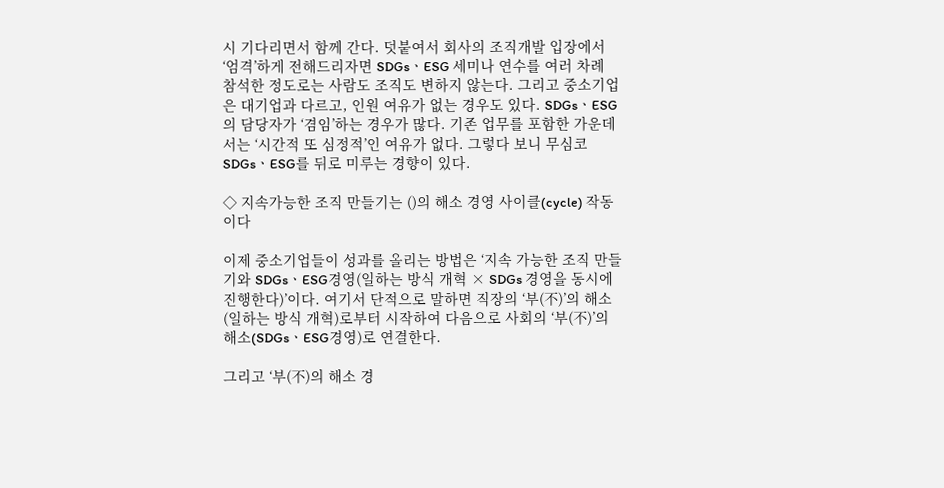시 기다리면서 함께 간다. 덧붙여서 회사의 조직개발 입장에서 ‘엄격’하게 전해드리자면 SDGsㆍESG 세미나 연수를 여러 차례 참석한 정도로는 사람도 조직도 변하지 않는다. 그리고 중소기업은 대기업과 다르고, 인원 여유가 없는 경우도 있다. SDGsㆍESG의 담당자가 ‘겸임’하는 경우가 많다. 기존 업무를 포함한 가운데서는 ‘시간적 또 심정적’인 여유가 없다. 그렇다 보니 무심코 SDGsㆍESG를 뒤로 미루는 경향이 있다.

◇ 지속가능한 조직 만들기는 ()의 해소 경영 사이클(cycle) 작동이다

이제 중소기업들이 성과를 올리는 방법은 ‘지속 가능한 조직 만들기와 SDGsㆍESG경영(일하는 방식 개혁 × SDGs 경영을 동시에 진행한다)’이다. 여기서 단적으로 말하면 직장의 ‘부(不)’의 해소(일하는 방식 개혁)로부터 시작하여 다음으로 사회의 ‘부(不)’의 해소(SDGsㆍESG경영)로 연결한다.

그리고 ‘부(不)의 해소 경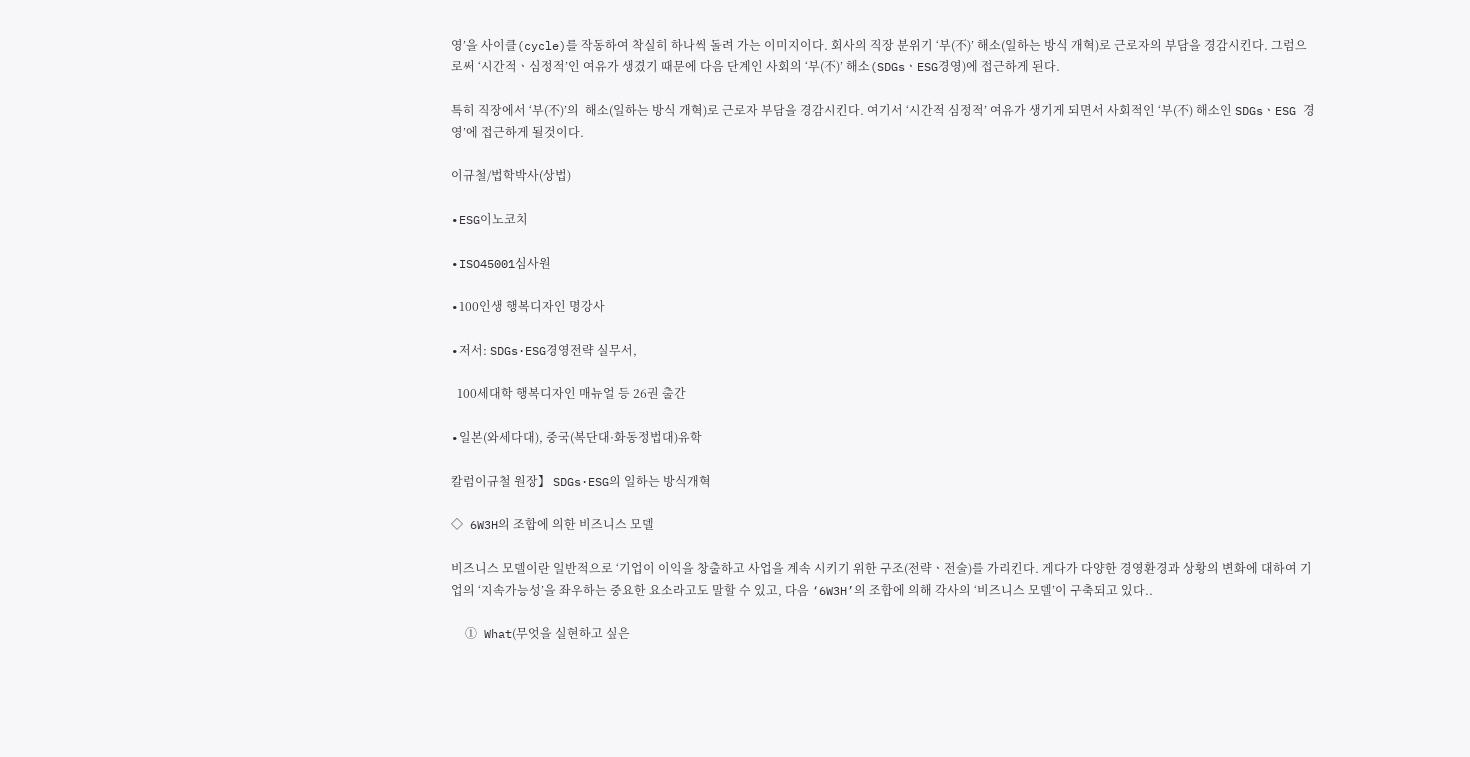영’을 사이클(cycle)를 작동하여 착실히 하나씩 돌려 가는 이미지이다. 회사의 직장 분위기 ‘부(不)’ 해소(일하는 방식 개혁)로 근로자의 부담을 경감시킨다. 그럼으로써 ‘시간적ㆍ심정적’인 여유가 생겼기 때문에 다음 단계인 사회의 ‘부(不)’ 해소(SDGsㆍESG경영)에 접근하게 된다.

특히 직장에서 ‘부(不)’의  해소(일하는 방식 개혁)로 근로자 부담을 경감시킨다. 여기서 ‘시간적 심정적’ 여유가 생기게 되면서 사회적인 ‘부(不) 해소인 SDGsㆍESG 경영’에 접근하게 될것이다.

이규철/법학박사(상법)

∙ESG이노코치

∙ISO45001심사원

∙100인생 행복디자인 명강사

∙저서: SDGs·ESG경영전략 실무서,

  100세대학 행복디자인 매뉴얼 등 26권 출간

∙일본(와세다대), 중국(복단대·화동정법대)유학

칼럼이규철 원장】 SDGs·ESG의 일하는 방식개혁

◇ 6W3H의 조합에 의한 비즈니스 모델

비즈니스 모델이란 일반적으로 ‘기업이 이익을 창출하고 사업을 계속 시키기 위한 구조(전략ㆍ전술)를 가리킨다. 게다가 다양한 경영환경과 상황의 변화에 대하여 기업의 ‘지속가능성’을 좌우하는 중요한 요소라고도 말할 수 있고, 다음 ‘6W3H’의 조합에 의해 각사의 ‘비즈니스 모델’이 구축되고 있다..

  ① What(무엇을 실현하고 싶은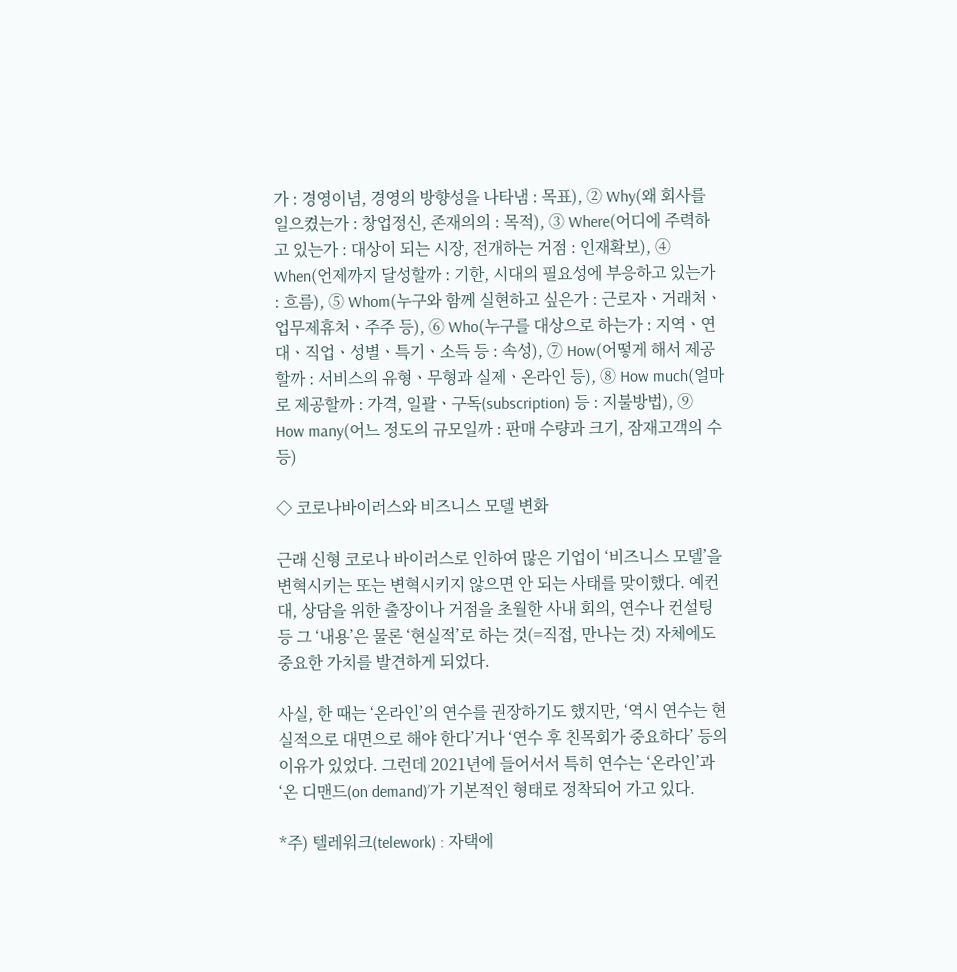가 : 경영이념, 경영의 방향성을 나타냄 : 목표), ② Why(왜 회사를 일으켰는가 : 창업정신, 존재의의 : 목적), ③ Where(어디에 주력하고 있는가 : 대상이 되는 시장, 전개하는 거점 : 인재확보), ④ When(언제까지 달성할까 : 기한, 시대의 필요성에 부응하고 있는가 : 흐름), ⑤ Whom(누구와 함께 실현하고 싶은가 : 근로자ㆍ거래처ㆍ업무제휴처ㆍ주주 등), ⑥ Who(누구를 대상으로 하는가 : 지역ㆍ연대ㆍ직업ㆍ성별ㆍ특기ㆍ소득 등 : 속성), ⑦ How(어떻게 해서 제공할까 : 서비스의 유형ㆍ무형과 실제ㆍ온라인 등), ⑧ How much(얼마로 제공할까 : 가격, 일괄ㆍ구독(subscription) 등 : 지불방법), ⑨ How many(어느 정도의 규모일까 : 판매 수량과 크기, 잠재고객의 수 등)

◇ 코로나바이러스와 비즈니스 모델 변화

근래 신형 코로나 바이러스로 인하여 많은 기업이 ‘비즈니스 모델’을 변혁시키는 또는 변혁시키지 않으면 안 되는 사태를 맞이했다. 예컨대, 상담을 위한 출장이나 거점을 초월한 사내 회의, 연수나 컨설팅 등 그 ‘내용’은 물론 ‘현실적’로 하는 것(=직접, 만나는 것) 자체에도 중요한 가치를 발견하게 되었다.

사실, 한 때는 ‘온라인’의 연수를 권장하기도 했지만, ‘역시 연수는 현실적으로 대면으로 해야 한다’거나 ‘연수 후 친목회가 중요하다’ 등의 이유가 있었다. 그런데 2021년에 들어서서 특히 연수는 ‘온라인’과 ‘온 디맨드(on demand)’가 기본적인 형태로 정착되어 가고 있다.

*주) 텔레워크(telework) : 자택에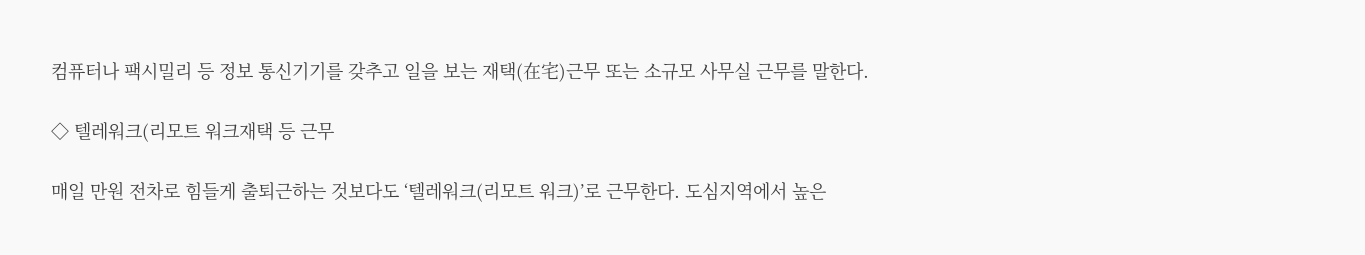컴퓨터나 팩시밀리 등 정보 통신기기를 갖추고 일을 보는 재택(在宅)근무 또는 소규모 사무실 근무를 말한다.

◇ 텔레워크(리모트 워크재택 등 근무

매일 만원 전차로 힘들게 출퇴근하는 것보다도 ‘텔레워크(리모트 워크)’로 근무한다. 도심지역에서 높은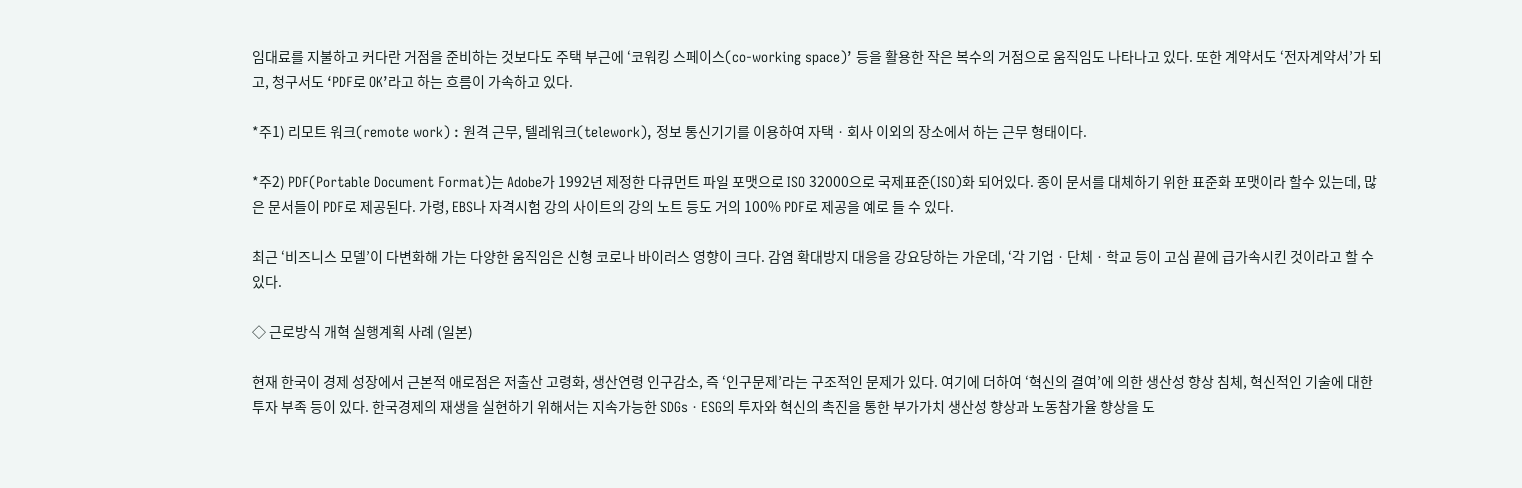임대료를 지불하고 커다란 거점을 준비하는 것보다도 주택 부근에 ‘코워킹 스페이스(co-working space)’ 등을 활용한 작은 복수의 거점으로 움직임도 나타나고 있다. 또한 계약서도 ‘전자계약서’가 되고, 청구서도 ‘PDF로 OK’라고 하는 흐름이 가속하고 있다.

*주1) 리모트 워크(remote work) : 원격 근무, 텔레워크(telework), 정보 통신기기를 이용하여 자택ㆍ회사 이외의 장소에서 하는 근무 형태이다.

*주2) PDF(Portable Document Format)는 Adobe가 1992년 제정한 다큐먼트 파일 포맷으로 ISO 32000으로 국제표준(ISO)화 되어있다. 종이 문서를 대체하기 위한 표준화 포맷이라 할수 있는데, 많은 문서들이 PDF로 제공된다. 가령, EBS나 자격시험 강의 사이트의 강의 노트 등도 거의 100% PDF로 제공을 예로 들 수 있다.

최근 ‘비즈니스 모델’이 다변화해 가는 다양한 움직임은 신형 코로나 바이러스 영향이 크다. 감염 확대방지 대응을 강요당하는 가운데, ‘각 기업ㆍ단체ㆍ학교 등이 고심 끝에 급가속시킨 것이라고 할 수 있다.

◇ 근로방식 개혁 실행계획 사례 (일본)

현재 한국이 경제 성장에서 근본적 애로점은 저출산 고령화, 생산연령 인구감소, 즉 ‘인구문제’라는 구조적인 문제가 있다. 여기에 더하여 ‘혁신의 결여’에 의한 생산성 향상 침체, 혁신적인 기술에 대한 투자 부족 등이 있다. 한국경제의 재생을 실현하기 위해서는 지속가능한 SDGsㆍESG의 투자와 혁신의 촉진을 통한 부가가치 생산성 향상과 노동참가율 향상을 도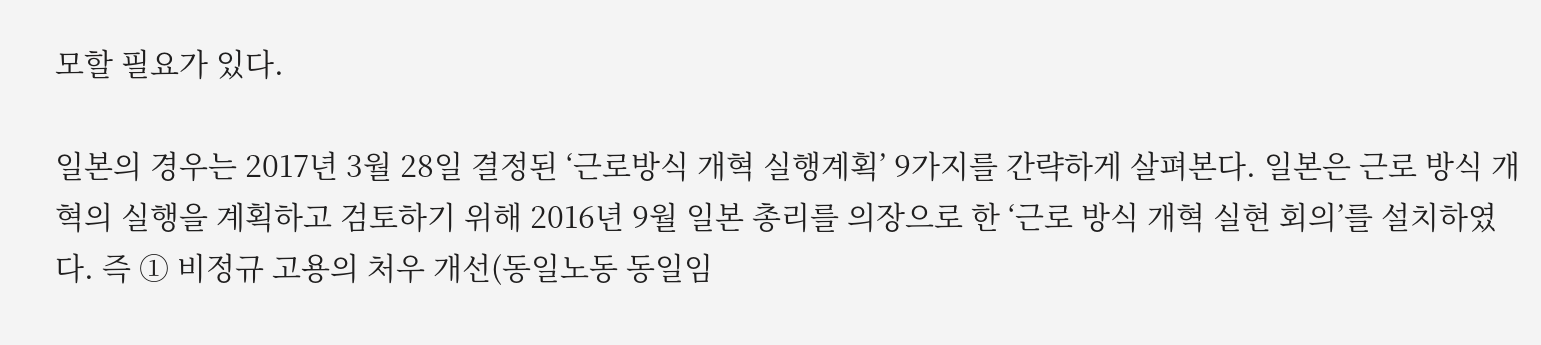모할 필요가 있다.

일본의 경우는 2017년 3월 28일 결정된 ‘근로방식 개혁 실행계획’ 9가지를 간략하게 살펴본다. 일본은 근로 방식 개혁의 실행을 계획하고 검토하기 위해 2016년 9월 일본 총리를 의장으로 한 ‘근로 방식 개혁 실현 회의’를 설치하였다. 즉 ① 비정규 고용의 처우 개선(동일노동 동일임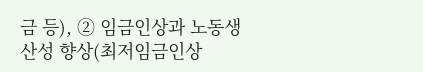금 등), ② 임금인상과 노동생산성 향상(최저임금인상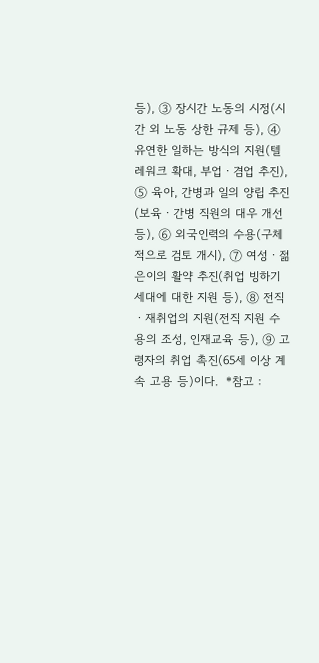등), ③ 장시간 노동의 시정(시간 외 노동 상한 규제 등), ④ 유연한 일하는 방식의 지원(텔레워크 확대, 부업ㆍ겸업 추진), ⑤ 육아, 간병과 일의 양립 추진(보육ㆍ간병 직원의 대우 개선 등), ⑥ 외국인력의 수용(구체적으로 검토 개시), ⑦ 여성ㆍ젊은이의 활약 추진(취업 빙하기 세대에 대한 지원 등), ⑧ 전직ㆍ재취업의 지원(전직 지원 수용의 조성, 인재교육 등), ⑨ 고령자의 취업 촉진(65세 이상 계속 고용 등)이다.  *참고 :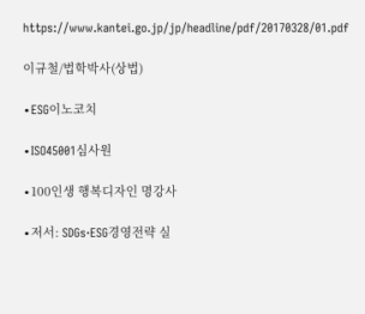https://www.kantei.go.jp/jp/headline/pdf/20170328/01.pdf

이규철/법학박사(상법)

∙ESG이노코치

∙ISO45001심사원

∙100인생 행복디자인 명강사

∙저서: SDGs·ESG경영전략 실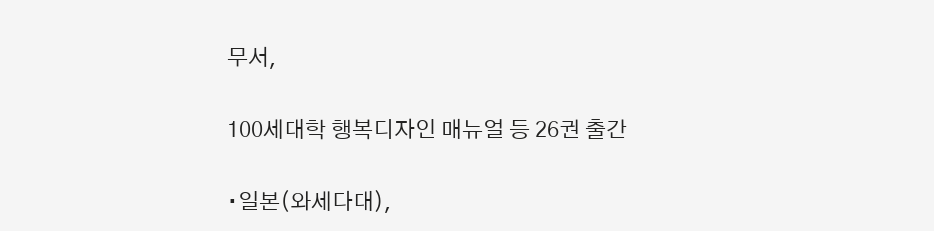무서,

100세대학 행복디자인 매뉴얼 등 26권 출간

∙일본(와세다대),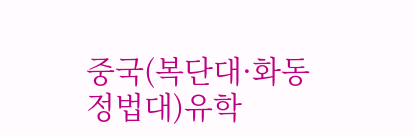중국(복단대·화동정법대)유학